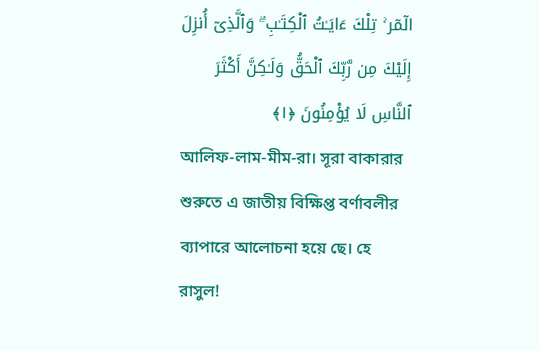الٓمٓر ۚ تِلْكَ ءَايَـٰتُ ٱلْكِتَـٰبِ ۗ وَٱلَّذِىٓ أُنزِلَ إِلَيْكَ مِن رَّبِّكَ ٱلْحَقُّ وَلَـٰكِنَّ أَكْثَرَ ٱلنَّاسِ لَا يُؤْمِنُونَ ﴿١﴾
আলিফ-লাম-মীম-রা। সূরা বাকারার শুরুতে এ জাতীয় বিক্ষিপ্ত বর্ণাবলীর ব্যাপারে আলোচনা হয়ে ছে। হে রাসুল!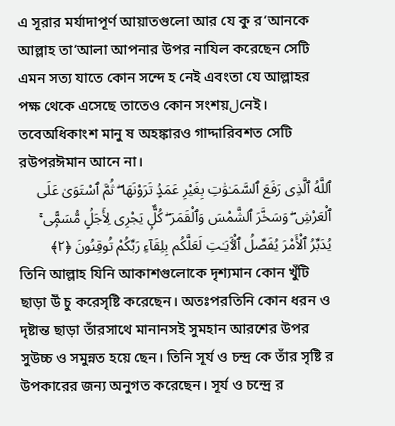এ সূরার মর্যাদাপূর্ণ আয়াতগুলো আর যে কু র‘আনকে আল্লাহ তা‘আলা আপনার উপর নাযিল করেছেন সেটি এমন সত্য যাতে কোন সন্দে হ নেই এবংতা যে আল্লাহর পক্ষ থেকে এসেছে তাতেও কোন সংশয়لনেই। তবেঅধিকাংশ মানু ষ অহঙ্কারও গাদ্দারিবশত সেটি রউপরঈমান আনে না।
ٱللَّهُ ٱلَّذِى رَفَعَ ٱلسَّمَـٰوَٰتِ بِغَيْرِ عَمَدٍۢ تَرَوْنَهَا ۖ ثُمَّ ٱسْتَوَىٰ عَلَى ٱلْعَرْشِ ۖ وَسَخَّرَ ٱلشَّمْسَ وَٱلْقَمَرَ ۖ كُلٌّۭ يَجْرِى لِأَجَلٍۢ مُّسَمًّۭى ۚ يُدَبِّرُ ٱلْأَمْرَ يُفَصِّلُ ٱلْـَٔايَـٰتِ لَعَلَّكُم بِلِقَآءِ رَبِّكُمْ تُوقِنُونَ ﴿٢﴾
তিনি আল্লাহ যিনি আকাশগুলোকে দৃশ্যমান কোন খুঁটি ছাড়া উঁ চু করেসৃষ্টি করেছেন। অতঃপরতিনি কোন ধরন ও দৃষ্টান্ত ছাড়া তাঁরসাথে মানানসই সুমহান আরশের উপর সুউচ্চ ও সমুন্নত হয়ে ছেন। তিনি সূর্য ও চন্দ্র কে তাঁর সৃষ্টি র উপকারের জন্য অনুগত করেছেন। সূর্য ও চন্দ্রে র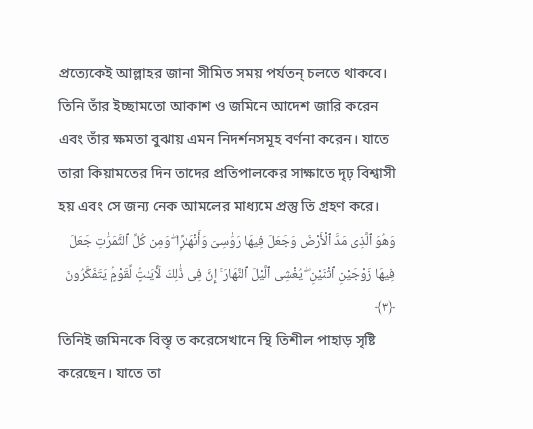প্রত্যেকেই আল্লাহর জানা সীমিত সময় পর্যতন্ চলতে থাকবে। তিনি তাঁর ইচ্ছামতো আকাশ ও জমিনে আদেশ জারি করেন এবং তাঁর ক্ষমতা বুঝায় এমন নিদর্শনসমূহ বর্ণনা করেন। যাতে তারা কিয়ামতের দিন তাদের প্রতিপালকের সাক্ষাতে দৃঢ় বিশ্বাসী হয় এবং সে জন্য নেক আমলের মাধ্যমে প্রস্তু তি গ্রহণ করে।
وَهُوَ ٱلَّذِى مَدَّ ٱلْأَرْضَ وَجَعَلَ فِيهَا رَوَٰسِىَ وَأَنْهَـٰرًۭا ۖ وَمِن كُلِّ ٱلثَّمَرَٰتِ جَعَلَ فِيهَا زَوْجَيْنِ ٱثْنَيْنِ ۖ يُغْشِى ٱلَّيْلَ ٱلنَّهَارَ ۚ إِنَّ فِى ذَٰلِكَ لَـَٔايَـٰتٍۢ لِّقَوْمٍۢ يَتَفَكَّرُونَ ﴿٣﴾
তিনিই জমিনকে বিস্তৃ ত করেসেখানে স্থি তিশীল পাহাড় সৃষ্টি করেছেন। যাতে তা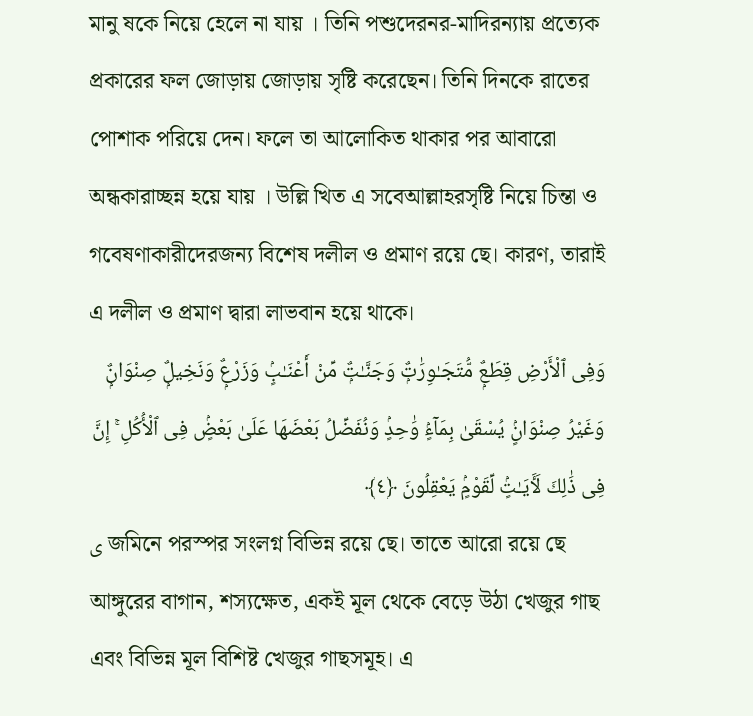মানু ষকে নিয়ে হেলে না যায় । তিনি পশুদেরনর-মাদিরন্যায় প্রত্যেক প্রকারের ফল জোড়ায় জোড়ায় সৃষ্টি করেছেন। তিনি দিনকে রাতের পোশাক পরিয়ে দেন। ফলে তা আলোকিত থাকার পর আবারো অন্ধকারাচ্ছন্ন হয়ে যায় । উল্লি খিত এ সবেআল্লাহরসৃষ্টি নিয়ে চিন্তা ও গবেষণাকারীদেরজন্য বিশেষ দলীল ও প্রমাণ রয়ে ছে। কারণ, তারাই এ দলীল ও প্রমাণ দ্বারা লাভবান হয়ে থাকে।
وَفِى ٱلْأَرْضِ قِطَعٌۭ مُّتَجَـٰوِرَٰتٌۭ وَجَنَّـٰتٌۭ مِّنْ أَعْنَـٰبٍۢ وَزَرْعٌۭ وَنَخِيلٌۭ صِنْوَانٌۭ وَغَيْرُ صِنْوَانٍۢ يُسْقَىٰ بِمَآءٍۢ وَٰحِدٍۢ وَنُفَضِّلُ بَعْضَهَا عَلَىٰ بَعْضٍۢ فِى ٱلْأُكُلِ ۚ إِنَّ فِى ذَٰلِكَ لَـَٔايَـٰتٍۢ لِّقَوْمٍۢ يَعْقِلُونَ ﴿٤﴾
ى জমিনে পরস্পর সংলগ্ন বিভিন্ন রয়ে ছে। তাতে আরো রয়ে ছে আঙ্গুরের বাগান, শস্যক্ষেত, একই মূল থেকে বেড়ে উঠা খেজুর গাছ এবং বিভিন্ন মূল বিশিষ্ট খেজুর গাছসমূহ। এ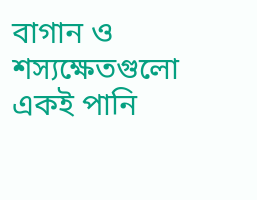বাগান ও শস্যক্ষেতগুলো একই পানি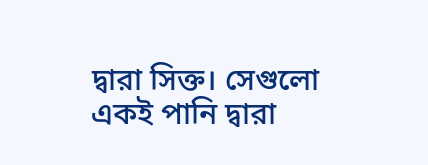দ্বারা সিক্ত। সেগুলো একই পানি দ্বারা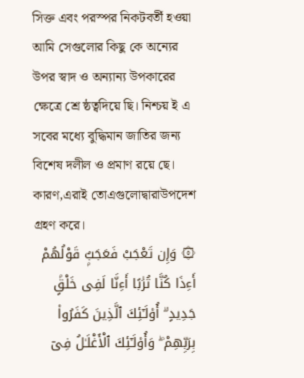সিক্ত এবং পরস্পর নিকটবর্তী হওয়া আমি সেগুলোর কিছু কে অন্যের উপর স্বাদ ও অন্যান্য উপকারের ক্ষেত্রে শ্রে ষ্ঠত্বদিয়ে ছি। নিশ্চয় ই এ সবের মধ্যে বুদ্ধিমান জাতির জন্য বিশেষ দলীল ও প্রমাণ রয়ে ছে। কারণ,এরাই তোএগুলোদ্বারাউপদেশ গ্রহণ করে।
۞ وَإِن تَعْجَبْ فَعَجَبٌۭ قَوْلُهُمْ أَءِذَا كُنَّا تُرَٰبًا أَءِنَّا لَفِى خَلْقٍۢ جَدِيدٍ ۗ أُو۟لَـٰٓئِكَ ٱلَّذِينَ كَفَرُوا۟ بِرَبِّهِمْ ۖ وَأُو۟لَـٰٓئِكَ ٱلْأَغْلَـٰلُ فِىٓ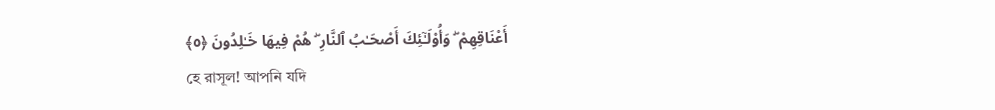أَعْنَاقِهِمْ ۖ وَأُو۟لَـٰٓئِكَ أَصْحَـٰبُ ٱلنَّارِ ۖ هُمْ فِيهَا خَـٰلِدُونَ ﴿٥﴾
হে রাসূল! আপনি যদি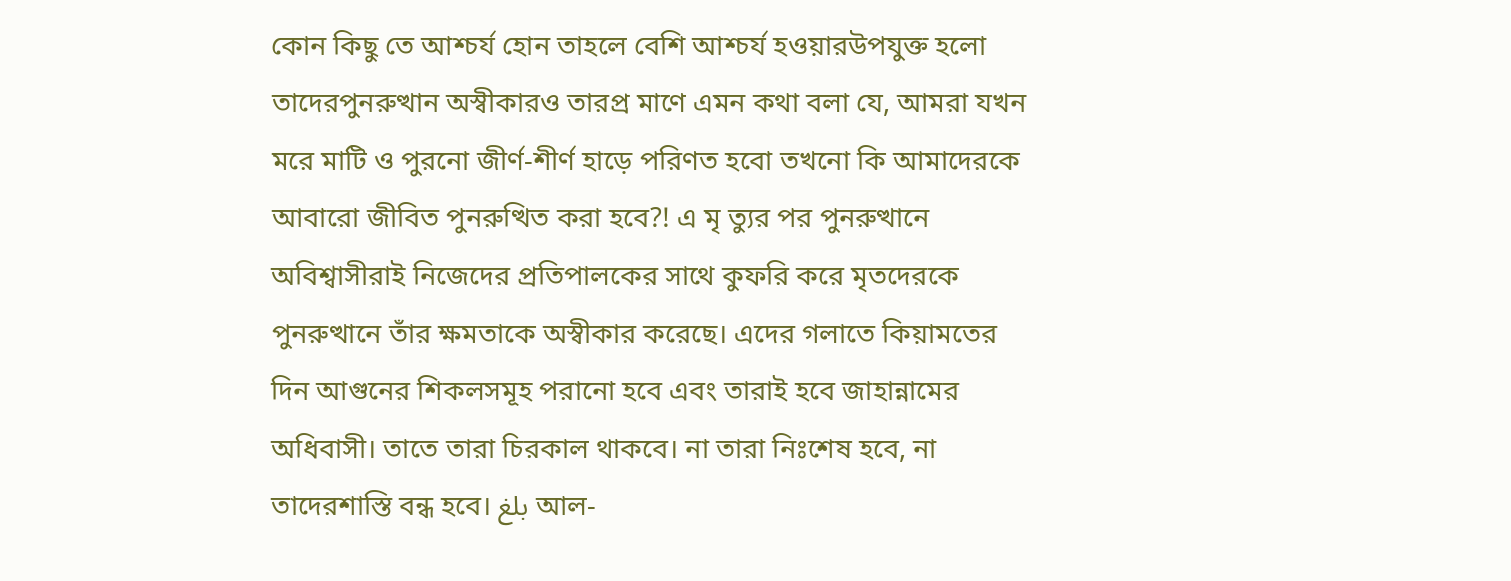কোন কিছু তে আশ্চর্য হোন তাহলে বেশি আশ্চর্য হওয়ারউপযুক্ত হলো তাদেরপুনরুত্থান অস্বীকারও তারপ্র মাণে এমন কথা বলা যে, আমরা যখন মরে মাটি ও পুরনো জীর্ণ-শীর্ণ হাড়ে পরিণত হবো তখনো কি আমাদেরকে আবারো জীবিত পুনরুত্থিত করা হবে?! এ মৃ ত্যুর পর পুনরুত্থানে অবিশ্বাসীরাই নিজেদের প্রতিপালকের সাথে কুফরি করে মৃতদেরকে পুনরুত্থানে তাঁর ক্ষমতাকে অস্বীকার করেছে। এদের গলাতে কিয়ামতের দিন আগুনের শিকলসমূহ পরানো হবে এবং তারাই হবে জাহান্নামের অধিবাসী। তাতে তারা চিরকাল থাকবে। না তারা নিঃশেষ হবে, না তাদেরশাস্তি বন্ধ হবে। بلغ আল-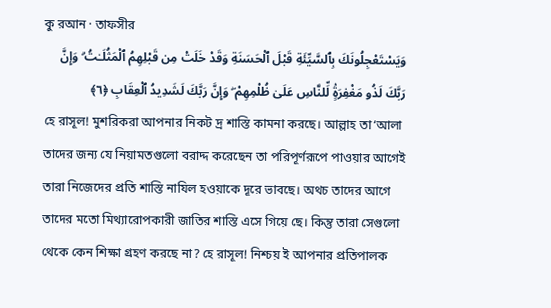কু রআন · তাফসীর
وَيَسْتَعْجِلُونَكَ بِٱلسَّيِّئَةِ قَبْلَ ٱلْحَسَنَةِ وَقَدْ خَلَتْ مِن قَبْلِهِمُ ٱلْمَثُلَـٰتُ ۗ وَإِنَّ رَبَّكَ لَذُو مَغْفِرَةٍۢ لِّلنَّاسِ عَلَىٰ ظُلْمِهِمْ ۖ وَإِنَّ رَبَّكَ لَشَدِيدُ ٱلْعِقَابِ ﴿٦﴾
হে রাসূল! মুশরিকরা আপনার নিকট দ্র শাস্তি কামনা করছে। আল্লাহ তা‘আলা তাদের জন্য যে নিয়ামতগুলো বরাদ্দ করেছেন তা পরিপূর্ণরূপে পাওয়ার আগেই তারা নিজেদের প্রতি শাস্তি নাযিল হওয়াকে দূরে ভাবছে। অথচ তাদের আগে তাদের মতো মিথ্যারোপকারী জাতির শাস্তি এসে গিয়ে ছে। কিন্তু তারা সেগুলো থেকে কেন শিক্ষা গ্রহণ করছে না? হে রাসূল! নিশ্চয় ই আপনার প্রতিপালক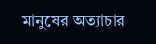মানুষের অত্যাচার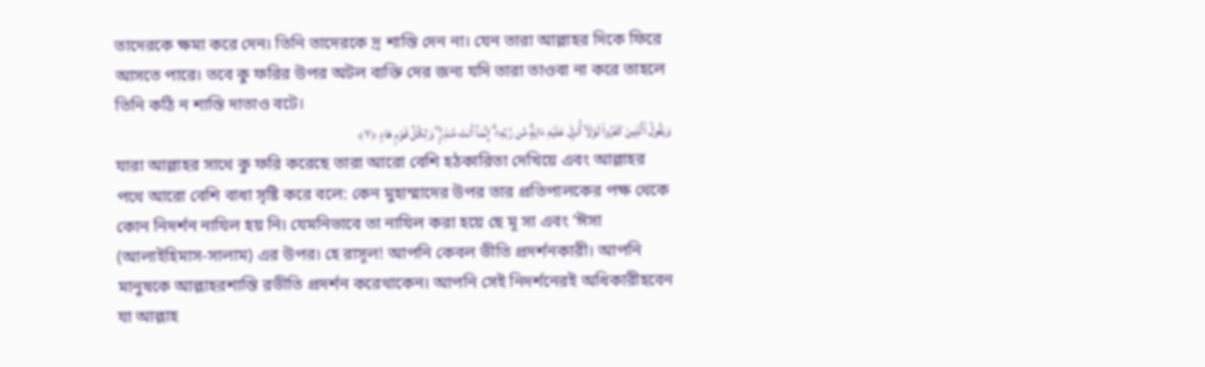তাদেরকে ক্ষমা করে দেন। তিনি তাদেরকে দ্র শাস্তি দেন না। যেন তারা আল্লাহর দিকে ফিরে আসতে পারে। তবে কু ফরির উপর অটল ব্যক্তি দের জন্য যদি তারা তাওবা না করে তাহলে তিনি কঠি ন শাস্তি দাতাও বটে।
وَيَقُولُ ٱلَّذِينَ كَفَرُوا۟ لَوْلَآ أُنزِلَ عَلَيْهِ ءَايَةٌۭ مِّن رَّبِّهِۦٓ ۗ إِنَّمَآ أَنتَ مُنذِرٌۭ ۖ وَلِكُلِّ قَوْمٍ هَادٍ ﴿٧﴾
যারা আল্লাহর সাথে কু ফরি করেছে তারা আরো বেশি হঠকারিতা দেখিয়ে এবং আল্লাহর পথে আরো বেশি বাধা সৃষ্টি করে বলে: কেন মুহাম্মাদের উপর তার প্রতিপালকের পক্ষ থেকে কোন নিদর্শন নাযিল হয় নি। যেমনিভাবে তা নাযিল করা হয়ে ছে মূ সা এবং ‘ঈসা (আলাইহিমাস-সালাম) এর উপর। হে রাসূল! আপনি কেবল ভীতি প্রদর্শনকারী। আপনি মানুষকে আল্লাহরশাস্তি রভীতি প্রদর্শন করেথাকেন। আপনি সেই নিদর্শনেরই অধিকারীহবেন যা আল্লাহ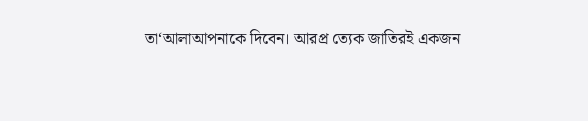তা‘আলাআপনাকে দিবেন। আরপ্র ত্যেক জাতিরই একজন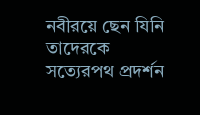নবীরয়ে ছেন যিনি তাদেরকে সত্যেরপথ প্রদর্শন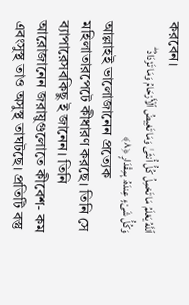করবেন।
ٱللَّهُ يَعْلَمُ مَا تَحْمِلُ كُلُّ أُنثَىٰ وَمَا تَغِيضُ ٱلْأَرْحَامُ وَمَا تَزْدَادُ ۖ وَكُلُّ شَىْءٍ عِندَهُۥ بِمِقْدَارٍ ﴿٨﴾
আল্লাহই ভালোজানেন প্রত্যেক মহিলাতারপেটে কীধারণ করছে। তিনি সে ব্যাপারেসবকিছু ই জানেন। তিনি আরোজানেন জরায়ুগুলোতে কীবেশ- কম এবংসুস্থ তাও অসুস্থ তাঘটছে। প্রতিটি বস্তু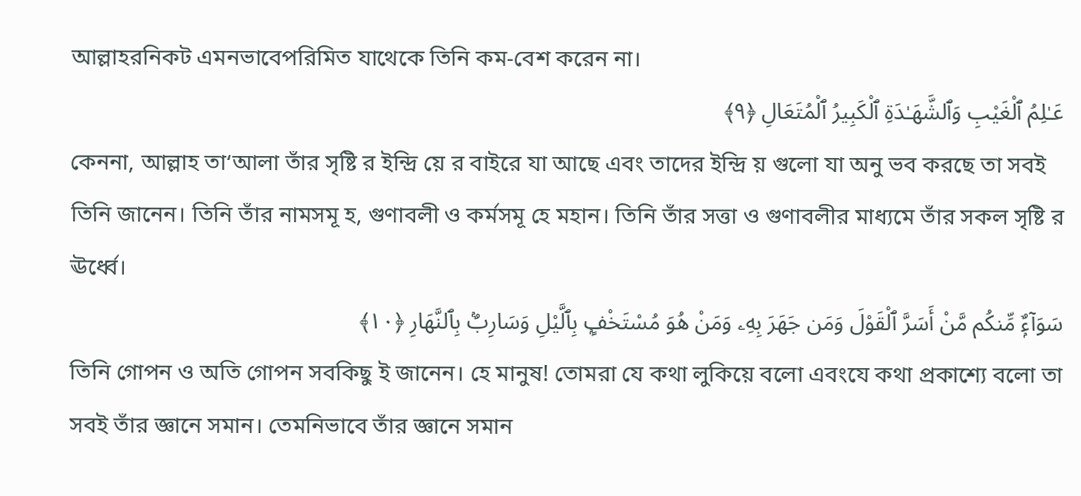আল্লাহরনিকট এমনভাবেপরিমিত যাথেকে তিনি কম-বেশ করেন না।
عَـٰلِمُ ٱلْغَيْبِ وَٱلشَّهَـٰدَةِ ٱلْكَبِيرُ ٱلْمُتَعَالِ ﴿٩﴾
কেননা, আল্লাহ তা‘আলা তাঁর সৃষ্টি র ইন্দ্রি য়ে র বাইরে যা আছে এবং তাদের ইন্দ্রি য় গুলো যা অনু ভব করছে তা সবই তিনি জানেন। তিনি তাঁর নামসমূ হ, গুণাবলী ও কর্মসমূ হে মহান। তিনি তাঁর সত্তা ও গুণাবলীর মাধ্যমে তাঁর সকল সৃষ্টি র ঊর্ধ্বে।
سَوَآءٌۭ مِّنكُم مَّنْ أَسَرَّ ٱلْقَوْلَ وَمَن جَهَرَ بِهِۦ وَمَنْ هُوَ مُسْتَخْفٍۭ بِٱلَّيْلِ وَسَارِبٌۢ بِٱلنَّهَارِ ﴿١٠﴾
তিনি গোপন ও অতি গোপন সবকিছু ই জানেন। হে মানুষ! তোমরা যে কথা লুকিয়ে বলো এবংযে কথা প্রকাশ্যে বলো তা সবই তাঁর জ্ঞানে সমান। তেমনিভাবে তাঁর জ্ঞানে সমান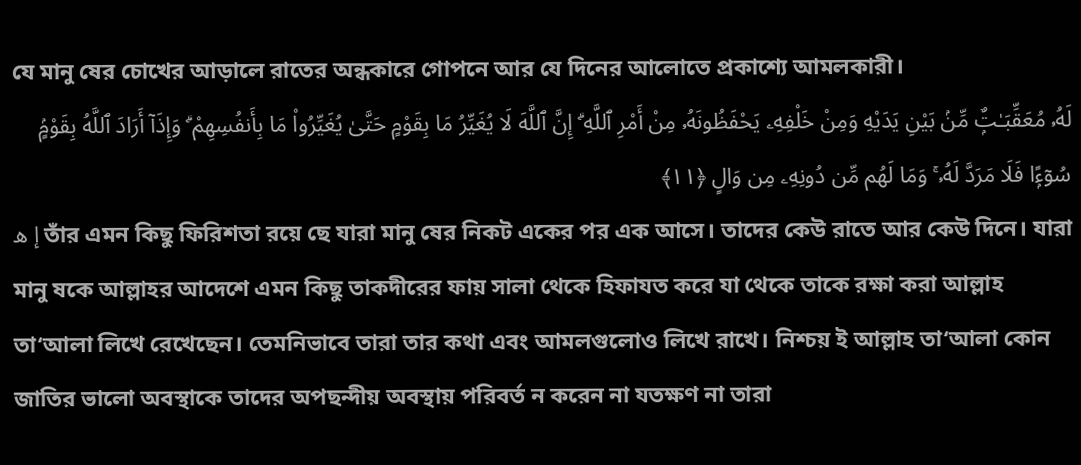যে মানু ষের চোখের আড়ালে রাতের অন্ধকারে গোপনে আর যে দিনের আলোতে প্রকাশ্যে আমলকারী।
لَهُۥ مُعَقِّبَـٰتٌۭ مِّنۢ بَيْنِ يَدَيْهِ وَمِنْ خَلْفِهِۦ يَحْفَظُونَهُۥ مِنْ أَمْرِ ٱللَّهِ ۗ إِنَّ ٱللَّهَ لَا يُغَيِّرُ مَا بِقَوْمٍ حَتَّىٰ يُغَيِّرُوا۟ مَا بِأَنفُسِهِمْ ۗ وَإِذَآ أَرَادَ ٱللَّهُ بِقَوْمٍۢ سُوٓءًۭا فَلَا مَرَدَّ لَهُۥ ۚ وَمَا لَهُم مِّن دُونِهِۦ مِن وَالٍ ﴿١١﴾
إ ه তাঁর এমন কিছু ফিরিশতা রয়ে ছে যারা মানু ষের নিকট একের পর এক আসে। তাদের কেউ রাতে আর কেউ দিনে। যারা মানু ষকে আল্লাহর আদেশে এমন কিছু তাকদীরের ফায় সালা থেকে হিফাযত করে যা থেকে তাকে রক্ষা করা আল্লাহ তা‘আলা লিখে রেখেছেন। তেমনিভাবে তারা তার কথা এবং আমলগুলোও লিখে রাখে। নিশ্চয় ই আল্লাহ তা‘আলা কোন জাতির ভালো অবস্থাকে তাদের অপছন্দীয় অবস্থায় পরিবর্ত ন করেন না যতক্ষণ না তারা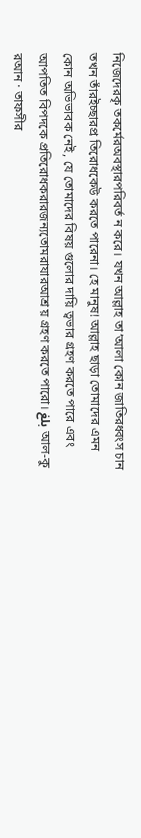নিজেদেরকৃ তকর্মেরঅবস্থারপরিবর্ত ন করে। যখন আল্লাহ তা‘আলা কোন জাতিরধ্বংস চান তখন তাঁরইচ্ছারপ্র তিরোধকেউ করতে পারেনা। হে মানুষ! আল্লাহ ছাড়া তোমাদের এমন কোন অভিভাবক নেই, যে তোমাদের বিষয় গুলোর দায়ি ত্বভার গ্রহণ করতে পারে এবং আপতিত বিপদকে প্রতিরোধকরারজন্যতোমরাযারআশ্র য় গ্রহণ করতে পারো। بلغ আল-কু রআন · তাফসীর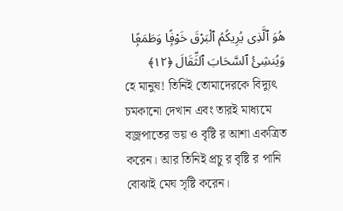هُوَ ٱلَّذِى يُرِيكُمُ ٱلْبَرْقَ خَوْفًۭا وَطَمَعًۭا وَيُنشِئُ ٱلسَّحَابَ ٱلثِّقَالَ ﴿١٢﴾
হে মানুষ! তিনিই তোমাদেরকে বিদ্যুৎ চমকানো দেখান এবং তারই মাধ্যমে বজ্রপাতের ভয় ও বৃষ্টি র আশা একত্রিত করেন। আর তিনিই প্রচু র বৃষ্টি র পানি বোঝাই মেঘ সৃষ্টি করেন।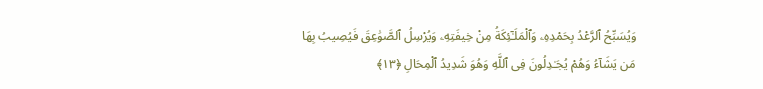وَيُسَبِّحُ ٱلرَّعْدُ بِحَمْدِهِۦ وَٱلْمَلَـٰٓئِكَةُ مِنْ خِيفَتِهِۦ وَيُرْسِلُ ٱلصَّوَٰعِقَ فَيُصِيبُ بِهَا مَن يَشَآءُ وَهُمْ يُجَـٰدِلُونَ فِى ٱللَّهِ وَهُوَ شَدِيدُ ٱلْمِحَالِ ﴿١٣﴾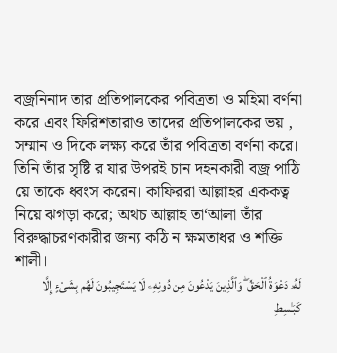বজ্রনিনাদ তার প্রতিপালকের পবিত্রতা ও মহিমা বর্ণনা করে এবং ফিরিশতারাও তাদের প্রতিপালকের ভয় , সম্মান ও দিকে লক্ষ্য করে তাঁর পবিত্রতা বর্ণনা করে। তিনি তাঁর সৃষ্টি র যার উপরই চান দহনকারী বজ্র পাঠি য়ে তাকে ধ্বংস করেন। কাফিররা আল্লাহর এককত্ব নিয়ে ঝগড়া করে; অথচ আল্লাহ তা‘আলা তাঁর বিরুদ্ধাচরণকারীর জন্য কঠি ন ক্ষমতাধর ও শক্তি শালী।
لَهُۥ دَعْوَةُ ٱلْحَقِّ ۖ وَٱلَّذِينَ يَدْعُونَ مِن دُونِهِۦ لَا يَسْتَجِيبُونَ لَهُم بِشَىْءٍ إِلَّا كَبَـٰسِطِ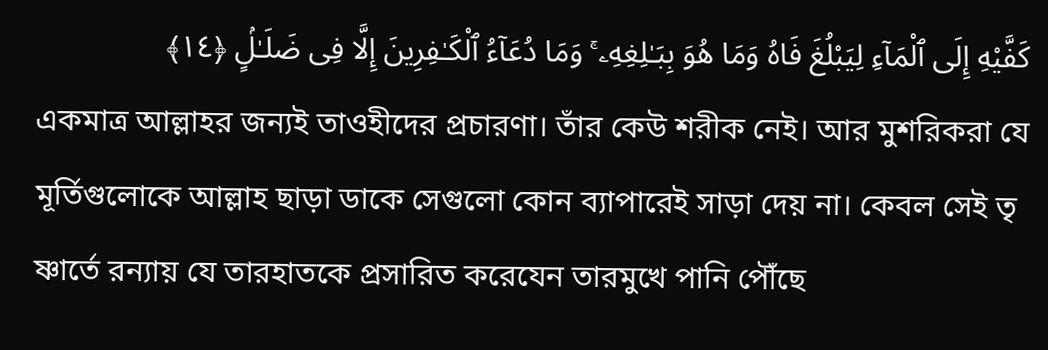كَفَّيْهِ إِلَى ٱلْمَآءِ لِيَبْلُغَ فَاهُ وَمَا هُوَ بِبَـٰلِغِهِۦ ۚ وَمَا دُعَآءُ ٱلْكَـٰفِرِينَ إِلَّا فِى ضَلَـٰلٍۢ ﴿١٤﴾
একমাত্র আল্লাহর জন্যই তাওহীদের প্রচারণা। তাঁর কেউ শরীক নেই। আর মুশরিকরা যে মূর্তিগুলোকে আল্লাহ ছাড়া ডাকে সেগুলো কোন ব্যাপারেই সাড়া দেয় না। কেবল সেই তৃ ষ্ণার্তে রন্যায় যে তারহাতকে প্রসারিত করেযেন তারমুখে পানি পৌঁছে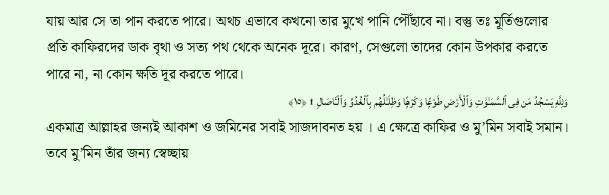যায় আর সে তা পান করতে পারে। অথচ এভাবে কখনো তার মুখে পানি পৌঁছাবে না। বস্তু তঃ মূর্তিগুলোর প্রতি কাফিরদের ডাক বৃথা ও সত্য পথ থেকে অনেক দূরে। কারণ, সেগুলো তাদের কোন উপকার করতে পারে না, না কোন ক্ষতি দূর করতে পারে।
وَلِلَّهِ يَسْجُدُ مَن فِى ٱلسَّمَـٰوَٰتِ وَٱلْأَرْضِ طَوْعًۭا وَكَرْهًۭا وَظِلَـٰلُهُم بِٱلْغُدُوِّ وَٱلْـَٔاصَالِ ۩ ﴿١٥﴾
একমাত্র আল্লাহর জন্যই আকাশ ও জমিনের সবাই সাজদাবনত হয় । এ ক্ষেত্রে কাফির ও মু’মিন সবাই সমান। তবে মু’মিন তাঁর জন্য স্বেচ্ছায়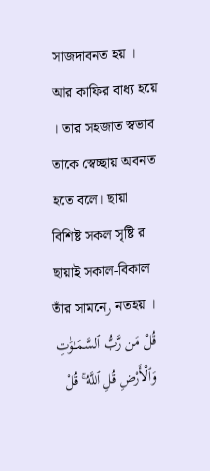সাজদাবনত হয় । আর কাফির বাধ্য হয়ে । তার সহজাত স্বভাব তাকে স্বেচ্ছায় অবনত হতে বলে। ছায়া বিশিষ্ট সকল সৃষ্টি র ছায়াই সকাল-বিকাল তাঁর সামনেر নতহয় ।
قُلْ مَن رَّبُّ ٱلسَّمَـٰوَٰتِ وَٱلْأَرْضِ قُلِ ٱللَّهُ ۚ قُلْ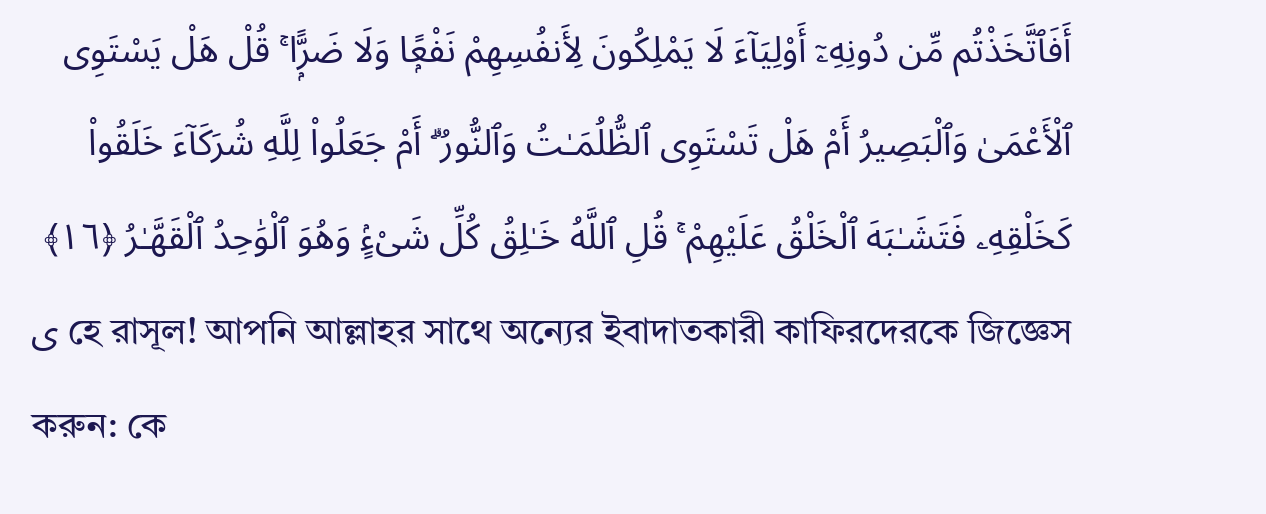أَفَٱتَّخَذْتُم مِّن دُونِهِۦٓ أَوْلِيَآءَ لَا يَمْلِكُونَ لِأَنفُسِهِمْ نَفْعًۭا وَلَا ضَرًّۭا ۚ قُلْ هَلْ يَسْتَوِى ٱلْأَعْمَىٰ وَٱلْبَصِيرُ أَمْ هَلْ تَسْتَوِى ٱلظُّلُمَـٰتُ وَٱلنُّورُ ۗ أَمْ جَعَلُوا۟ لِلَّهِ شُرَكَآءَ خَلَقُوا۟ كَخَلْقِهِۦ فَتَشَـٰبَهَ ٱلْخَلْقُ عَلَيْهِمْ ۚ قُلِ ٱللَّهُ خَـٰلِقُ كُلِّ شَىْءٍۢ وَهُوَ ٱلْوَٰحِدُ ٱلْقَهَّـٰرُ ﴿١٦﴾
ى হে রাসূল! আপনি আল্লাহর সাথে অন্যের ইবাদাতকারী কাফিরদেরকে জিজ্ঞেস করুন: কে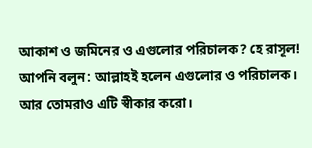আকাশ ও জমিনের ও এগুলোর পরিচালক? হে রাসূল! আপনি বলুন: আল্লাহই হলেন এগুলোর ও পরিচালক। আর তোমরাও এটি স্বীকার করো।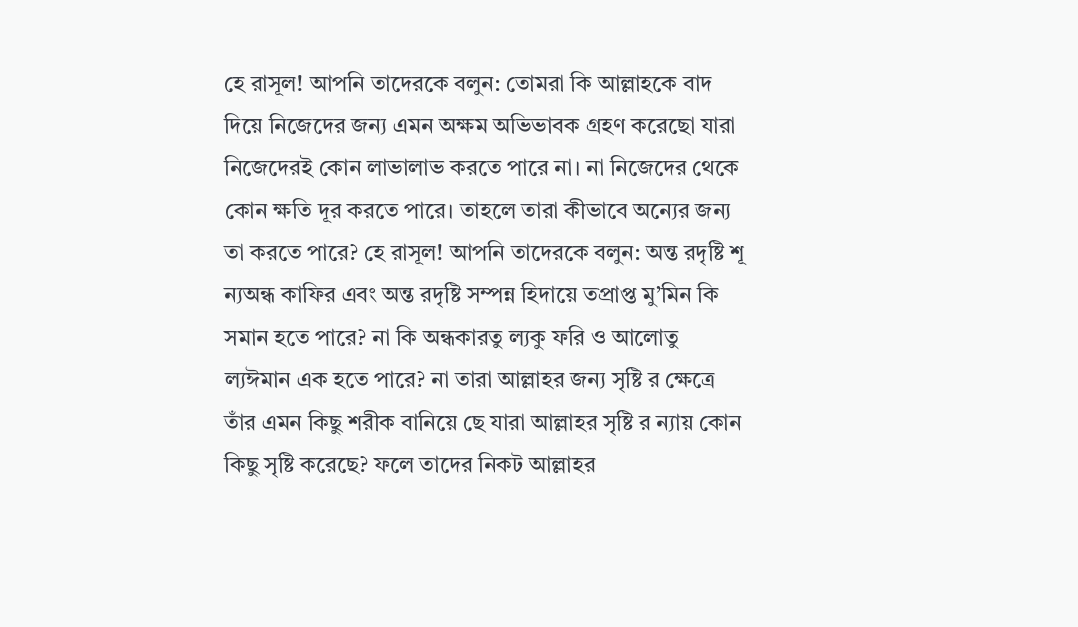হে রাসূল! আপনি তাদেরকে বলুন: তোমরা কি আল্লাহকে বাদ দিয়ে নিজেদের জন্য এমন অক্ষম অভিভাবক গ্রহণ করেছো যারা নিজেদেরই কোন লাভালাভ করতে পারে না। না নিজেদের থেকে কোন ক্ষতি দূর করতে পারে। তাহলে তারা কীভাবে অন্যের জন্য তা করতে পারে? হে রাসূল! আপনি তাদেরকে বলুন: অন্ত রদৃষ্টি শূ ন্যঅন্ধ কাফির এবং অন্ত রদৃষ্টি সম্পন্ন হিদায়ে তপ্রাপ্ত মু’মিন কি সমান হতে পারে? না কি অন্ধকারতু ল্যকু ফরি ও আলোতু ল্যঈমান এক হতে পারে? না তারা আল্লাহর জন্য সৃষ্টি র ক্ষেত্রে তাঁর এমন কিছু শরীক বানিয়ে ছে যারা আল্লাহর সৃষ্টি র ন্যায় কোন কিছু সৃষ্টি করেছে? ফলে তাদের নিকট আল্লাহর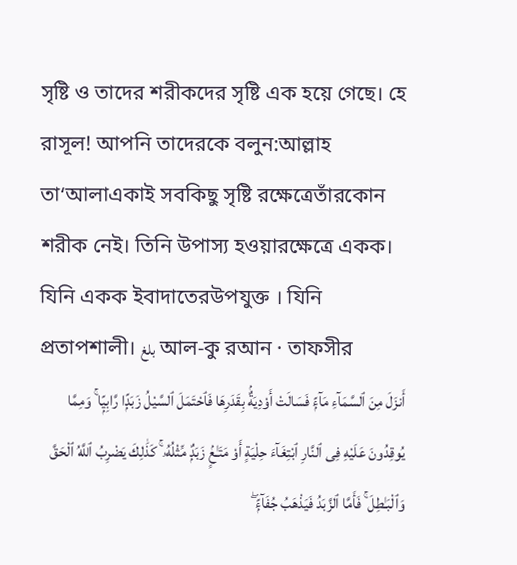সৃষ্টি ও তাদের শরীকদের সৃষ্টি এক হয়ে গেছে। হে রাসূল! আপনি তাদেরকে বলুন:আল্লাহ তা‘আলাএকাই সবকিছু সৃষ্টি রক্ষেত্রেতাঁরকোন শরীক নেই। তিনি উপাস্য হওয়ারক্ষেত্রে একক। যিনি একক ইবাদাতেরউপযুক্ত । যিনি প্রতাপশালী। بلغ আল-কু রআন · তাফসীর
أَنزَلَ مِنَ ٱلسَّمَآءِ مَآءًۭ فَسَالَتْ أَوْدِيَةٌۢ بِقَدَرِهَا فَٱحْتَمَلَ ٱلسَّيْلُ زَبَدًۭا رَّابِيًۭا ۚ وَمِمَّا يُوقِدُونَ عَلَيْهِ فِى ٱلنَّارِ ٱبْتِغَآءَ حِلْيَةٍ أَوْ مَتَـٰعٍۢ زَبَدٌۭ مِّثْلُهُۥ ۚ كَذَٰلِكَ يَضْرِبُ ٱللَّهُ ٱلْحَقَّ وَٱلْبَـٰطِلَ ۚ فَأَمَّا ٱلزَّبَدُ فَيَذْهَبُ جُفَآءًۭ ۖ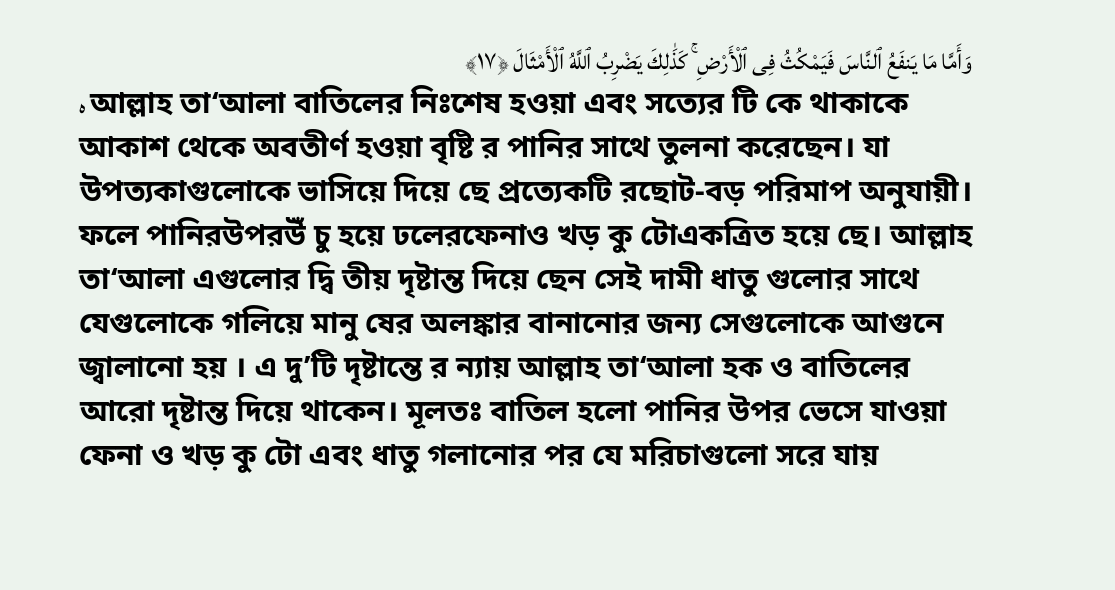وَأَمَّا مَا يَنفَعُ ٱلنَّاسَ فَيَمْكُثُ فِى ٱلْأَرْضِ ۚ كَذَٰلِكَ يَضْرِبُ ٱللَّهُ ٱلْأَمْثَالَ ﴿١٧﴾
ه আল্লাহ তা‘আলা বাতিলের নিঃশেষ হওয়া এবং সত্যের টি কে থাকাকে আকাশ থেকে অবতীর্ণ হওয়া বৃষ্টি র পানির সাথে তুলনা করেছেন। যা উপত্যকাগুলোকে ভাসিয়ে দিয়ে ছে প্রত্যেকটি রছোট-বড় পরিমাপ অনুযায়ী। ফলে পানিরউপরউঁ চু হয়ে ঢলেরফেনাও খড় কু টোএকত্রিত হয়ে ছে। আল্লাহ তা‘আলা এগুলোর দ্বি তীয় দৃষ্টান্ত দিয়ে ছেন সেই দামী ধাতু গুলোর সাথে যেগুলোকে গলিয়ে মানু ষের অলঙ্কার বানানোর জন্য সেগুলোকে আগুনে জ্বালানো হয় । এ দু’টি দৃষ্টান্তে র ন্যায় আল্লাহ তা‘আলা হক ও বাতিলের আরো দৃষ্টান্ত দিয়ে থাকেন। মূলতঃ বাতিল হলো পানির উপর ভেসে যাওয়া ফেনা ও খড় কু টো এবং ধাতু গলানোর পর যে মরিচাগুলো সরে যায়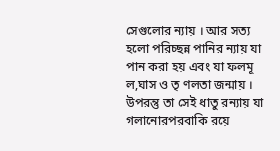সেগুলোর ন্যায় । আর সত্য হলো পরিচ্ছন্ন পানির ন্যায় যা পান করা হয় এবং যা ফলমূ ল,ঘাস ও তৃ ণলতা জন্মায় । উপরন্তু তা সেই ধাতু রন্যায় যা গলানোরপরবাকি রয়ে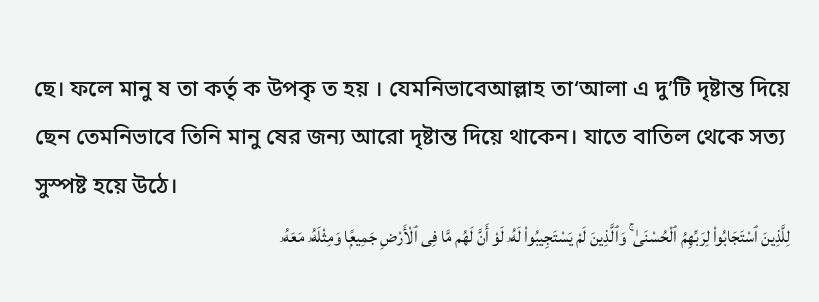ছে। ফলে মানু ষ তা কর্তৃ ক উপকৃ ত হয় । যেমনিভাবেআল্লাহ তা‘আলা এ দু’টি দৃষ্টান্ত দিয়ে ছেন তেমনিভাবে তিনি মানু ষের জন্য আরো দৃষ্টান্ত দিয়ে থাকেন। যাতে বাতিল থেকে সত্য সুস্পষ্ট হয়ে উঠে।
لِلَّذِينَ ٱسْتَجَابُوا۟ لِرَبِّهِمُ ٱلْحُسْنَىٰ ۚ وَٱلَّذِينَ لَمْ يَسْتَجِيبُوا۟ لَهُۥ لَوْ أَنَّ لَهُم مَّا فِى ٱلْأَرْضِ جَمِيعًۭا وَمِثْلَهُۥ مَعَهُۥ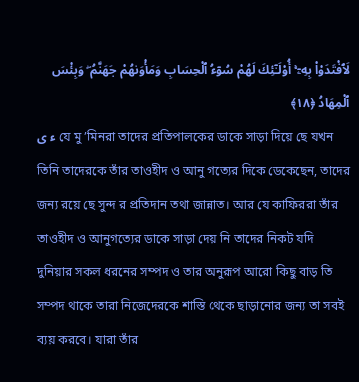لَٱفْتَدَوْا۟ بِهِۦٓ ۚ أُو۟لَـٰٓئِكَ لَهُمْ سُوٓءُ ٱلْحِسَابِ وَمَأْوَىٰهُمْ جَهَنَّمُ ۖ وَبِئْسَ ٱلْمِهَادُ ﴿١٨﴾
ء ى যে মু ’মিনরা তাদের প্রতিপালকের ডাকে সাড়া দিয়ে ছে যখন তিনি তাদেরকে তাঁর তাওহীদ ও আনু গত্যের দিকে ডেকেছেন, তাদের জন্য রয়ে ছে সুন্দ র প্রতিদান তথা জান্নাত। আর যে কাফিররা তাঁর তাওহীদ ও আনুগত্যের ডাকে সাড়া দেয় নি তাদের নিকট যদি দুনিয়ার সকল ধরনের সম্পদ ও তার অনুরূপ আরো কিছু বাড় তি সম্পদ থাকে তারা নিজেদেরকে শাস্তি থেকে ছাড়ানোর জন্য তা সবই ব্যয় করবে। যারা তাঁর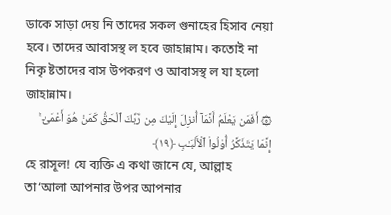ডাকে সাড়া দেয় নি তাদের সকল গুনাহের হিসাব নেয়া হবে। তাদের আবাসস্থ ল হবে জাহান্নাম। কতোই না নিকৃ ষ্টতাদের বাস উপকরণ ও আবাসস্থ ল যা হলো জাহান্নাম।
۞ أَفَمَن يَعْلَمُ أَنَّمَآ أُنزِلَ إِلَيْكَ مِن رَّبِّكَ ٱلْحَقُّ كَمَنْ هُوَ أَعْمَىٰٓ ۚ إِنَّمَا يَتَذَكَّرُ أُو۟لُوا۟ ٱلْأَلْبَـٰبِ ﴿١٩﴾
হে রাসূল! যে ব্যক্তি এ কথা জানে যে, আল্লাহ তা‘আলা আপনার উপর আপনার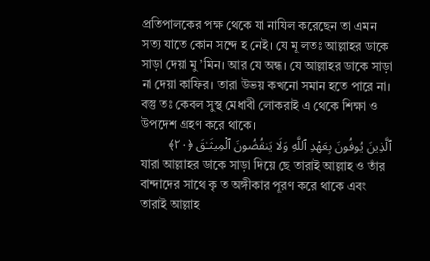প্রতিপালকের পক্ষ থেকে যা নাযিল করেছেন তা এমন সত্য যাতে কোন সন্দে হ নেই। যে মূ লতঃ আল্লাহর ডাকে সাড়া দেয়া মু ’মিন। আর যে অন্ধ। যে আল্লাহর ডাকে সাড়া না দেয়া কাফির। তারা উভয় কখনো সমান হতে পারে না। বস্তু তঃ কেবল সুস্থ মেধাবী লোকরাই এ থেকে শিক্ষা ও উপদেশ গ্রহণ করে থাকে।
ٱلَّذِينَ يُوفُونَ بِعَهْدِ ٱللَّهِ وَلَا يَنقُضُونَ ٱلْمِيثَـٰقَ ﴿٢٠﴾
যারা আল্লাহর ডাকে সাড়া দিয়ে ছে তারাই আল্লাহ ও তাঁর বান্দাদের সাথে কৃ ত অঙ্গীকার পূরণ করে থাকে এবং তারাই আল্লাহ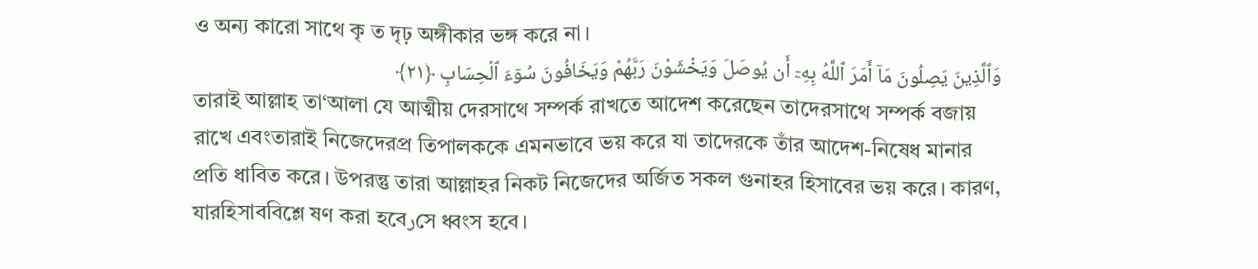ও অন্য কারো সাথে কৃ ত দৃঢ় অঙ্গীকার ভঙ্গ করে না।
وَٱلَّذِينَ يَصِلُونَ مَآ أَمَرَ ٱللَّهُ بِهِۦٓ أَن يُوصَلَ وَيَخْشَوْنَ رَبَّهُمْ وَيَخَافُونَ سُوٓءَ ٱلْحِسَابِ ﴿٢١﴾
তারাই আল্লাহ তা‘আলা যে আত্মীয় দেরসাথে সম্পর্ক রাখতে আদেশ করেছেন তাদেরসাথে সম্পর্ক বজায় রাখে এবংতারাই নিজেদেরপ্র তিপালককে এমনভাবে ভয় করে যা তাদেরকে তাঁর আদেশ-নিষেধ মানার প্রতি ধাবিত করে। উপরন্তু তারা আল্লাহর নিকট নিজেদের অর্জিত সকল গুনাহর হিসাবের ভয় করে। কারণ, যারহিসাববিশ্লে ষণ করা হবেرসে ধ্বংস হবে।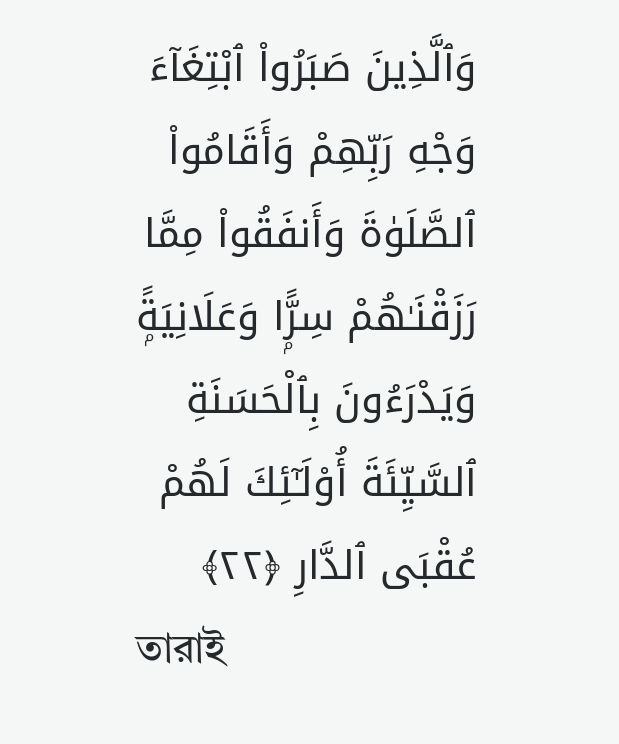وَٱلَّذِينَ صَبَرُوا۟ ٱبْتِغَآءَ وَجْهِ رَبِّهِمْ وَأَقَامُوا۟ ٱلصَّلَوٰةَ وَأَنفَقُوا۟ مِمَّا رَزَقْنَـٰهُمْ سِرًّۭا وَعَلَانِيَةًۭ وَيَدْرَءُونَ بِٱلْحَسَنَةِ ٱلسَّيِّئَةَ أُو۟لَـٰٓئِكَ لَهُمْ عُقْبَى ٱلدَّارِ ﴿٢٢﴾
তারাই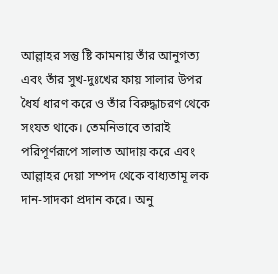আল্লাহর সন্তু ষ্টি কামনায় তাঁর আনুগত্য এবং তাঁর সুখ-দুঃখের ফায় সালার উপর ধৈর্য ধারণ করে ও তাঁর বিরুদ্ধাচরণ থেকে সংযত থাকে। তেমনিভাবে তারাই পরিপূর্ণরূপে সালাত আদায় করে এবং আল্লাহর দেয়া সম্পদ থেকে বাধ্যতামূ লক দান-সাদকা প্রদান করে। অনু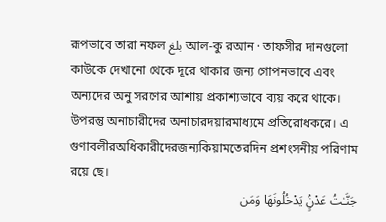রূপভাবে তারা নফল بلغ আল-কু রআন · তাফসীর দানগুলো কাউকে দেখানো থেকে দূরে থাকার জন্য গোপনভাবে এবং অন্যদের অনু সরণের আশায় প্রকাশ্যভাবে ব্যয় করে থাকে। উপরন্তু অনাচারীদের অনাচারদয়ারমাধ্যমে প্রতিরোধকরে। এ গুণাবলীরঅধিকারীদেরজন্যকিয়ামতেরদিন প্রশংসনীয় পরিণাম রয়ে ছে।
جَنَّـٰتُ عَدْنٍۢ يَدْخُلُونَهَا وَمَن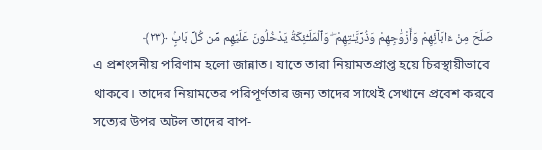صَلَحَ مِنْ ءَابَآئِهِمْ وَأَزْوَٰجِهِمْ وَذُرِّيَّـٰتِهِمْ ۖ وَٱلْمَلَـٰٓئِكَةُ يَدْخُلُونَ عَلَيْهِم مِّن كُلِّ بَابٍۢ ﴿٢٣﴾
এ প্রশংসনীয় পরিণাম হলো জান্নাত। যাতে তারা নিয়ামতপ্রাপ্ত হয়ে চিরস্থায়ীভাবে থাকবে। তাদের নিয়ামতের পরিপূর্ণতার জন্য তাদের সাথেই সেখানে প্রবেশ করবে সত্যের উপর অটল তাদের বাপ-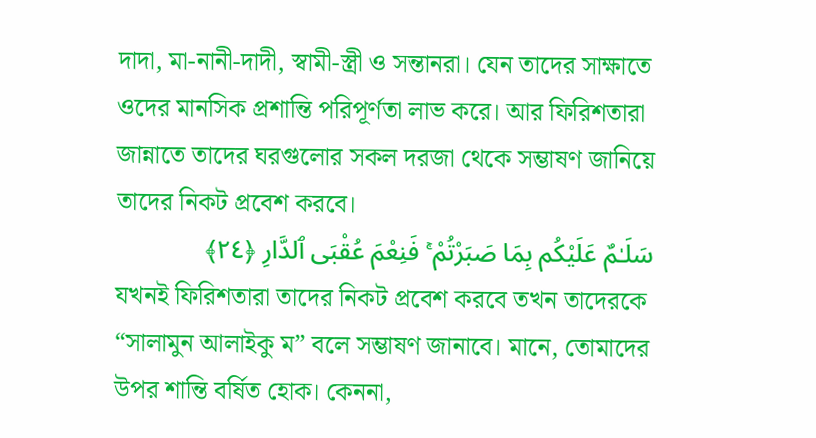দাদা, মা-নানী-দাদী, স্বামী-স্ত্রী ও সন্তানরা। যেন তাদের সাক্ষাতে ওদের মানসিক প্রশান্তি পরিপূর্ণতা লাভ করে। আর ফিরিশতারা জান্নাতে তাদের ঘরগুলোর সকল দরজা থেকে সম্ভাষণ জানিয়ে তাদের নিকট প্রবেশ করবে।
سَلَـٰمٌ عَلَيْكُم بِمَا صَبَرْتُمْ ۚ فَنِعْمَ عُقْبَى ٱلدَّارِ ﴿٢٤﴾
যখনই ফিরিশতারা তাদের নিকট প্রবেশ করবে তখন তাদেরকে “সালামুন আলাইকু ম” বলে সম্ভাষণ জানাবে। মানে, তোমাদের উপর শান্তি বর্ষিত হোক। কেননা,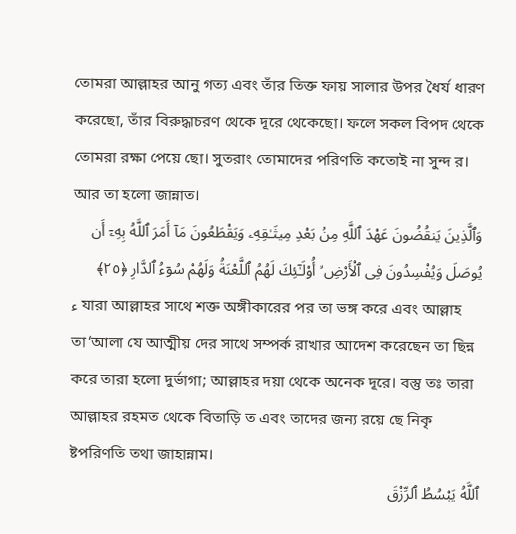তোমরা আল্লাহর আনু গত্য এবং তাঁর তিক্ত ফায় সালার উপর ধৈর্য ধারণ করেছো, তাঁর বিরুদ্ধাচরণ থেকে দূরে থেকেছো। ফলে সকল বিপদ থেকে তোমরা রক্ষা পেয়ে ছো। সুতরাং তোমাদের পরিণতি কতোই না সুন্দ র। আর তা হলো জান্নাত।
وَٱلَّذِينَ يَنقُضُونَ عَهْدَ ٱللَّهِ مِنۢ بَعْدِ مِيثَـٰقِهِۦ وَيَقْطَعُونَ مَآ أَمَرَ ٱللَّهُ بِهِۦٓ أَن يُوصَلَ وَيُفْسِدُونَ فِى ٱلْأَرْضِ ۙ أُو۟لَـٰٓئِكَ لَهُمُ ٱللَّعْنَةُ وَلَهُمْ سُوٓءُ ٱلدَّارِ ﴿٢٥﴾
ء যারা আল্লাহর সাথে শক্ত অঙ্গীকারের পর তা ভঙ্গ করে এবং আল্লাহ তা‘আলা যে আত্মীয় দের সাথে সম্পর্ক রাখার আদেশ করেছেন তা ছিন্ন করে তারা হলো দুর্ভাগা; আল্লাহর দয়া থেকে অনেক দূরে। বস্তু তঃ তারা আল্লাহর রহমত থেকে বিতাড়ি ত এবং তাদের জন্য রয়ে ছে নিকৃ ষ্টপরিণতি তথা জাহান্নাম।
ٱللَّهُ يَبْسُطُ ٱلرِّزْقَ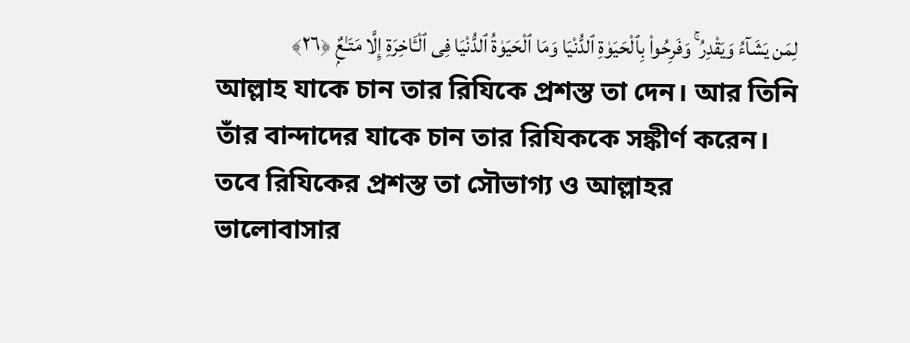لِمَن يَشَآءُ وَيَقْدِرُ ۚ وَفَرِحُوا۟ بِٱلْحَيَوٰةِ ٱلدُّنْيَا وَمَا ٱلْحَيَوٰةُ ٱلدُّنْيَا فِى ٱلْـَٔاخِرَةِ إِلَّا مَتَـٰعٌۭ ﴿٢٦﴾
আল্লাহ যাকে চান তার রিযিকে প্রশস্ত তা দেন। আর তিনি তাঁর বান্দাদের যাকে চান তার রিযিককে সঙ্কীর্ণ করেন। তবে রিযিকের প্রশস্ত তা সৌভাগ্য ও আল্লাহর ভালোবাসার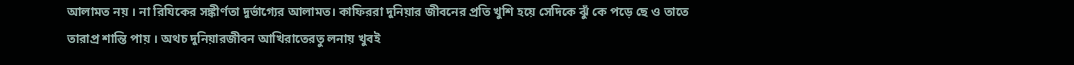আলামত নয় । না রিযিকের সঙ্কীর্ণতা দুর্ভাগ্যের আলামত। কাফিররা দুনিয়ার জীবনের প্রতি খুশি হয়ে সেদিকে ঝুঁ কে পড়ে ছে ও তাতে তারাপ্র শান্তি পায় । অথচ দুনিয়ারজীবন আখিরাতেরতু লনায় খুবই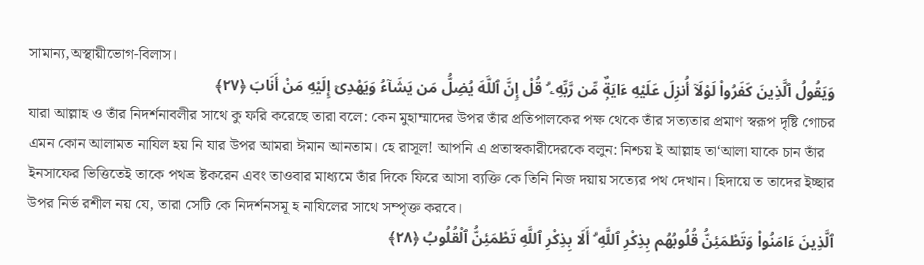সামান্য,অস্থায়ীভোগ-বিলাস।
وَيَقُولُ ٱلَّذِينَ كَفَرُوا۟ لَوْلَآ أُنزِلَ عَلَيْهِ ءَايَةٌۭ مِّن رَّبِّهِۦ ۗ قُلْ إِنَّ ٱللَّهَ يُضِلُّ مَن يَشَآءُ وَيَهْدِىٓ إِلَيْهِ مَنْ أَنَابَ ﴿٢٧﴾
যারা আল্লাহ ও তাঁর নিদর্শনাবলীর সাথে কু ফরি করেছে তারা বলে: কেন মুহাম্মাদের উপর তাঁর প্রতিপালকের পক্ষ থেকে তাঁর সত্যতার প্রমাণ স্বরূপ দৃষ্টি গোচর এমন কোন আলামত নাযিল হয় নি যার উপর আমরা ঈমান আনতাম। হে রাসূল! আপনি এ প্রতাস্বকারীদেরকে বলুন: নিশ্চয় ই আল্লাহ তা‘আলা যাকে চান তাঁর ইনসাফের ভিত্তিতেই তাকে পথভ্র ষ্টকরেন এবং তাওবার মাধ্যমে তাঁর দিকে ফিরে আসা ব্যক্তি কে তিনি নিজ দয়ায় সত্যের পথ দেখান। হিদায়ে ত তাদের ইচ্ছার উপর নির্ভ রশীল নয় যে, তারা সেটি কে নিদর্শনসমূ হ নাযিলের সাথে সম্পৃক্ত করবে।
ٱلَّذِينَ ءَامَنُوا۟ وَتَطْمَئِنُّ قُلُوبُهُم بِذِكْرِ ٱللَّهِ ۗ أَلَا بِذِكْرِ ٱللَّهِ تَطْمَئِنُّ ٱلْقُلُوبُ ﴿٢٨﴾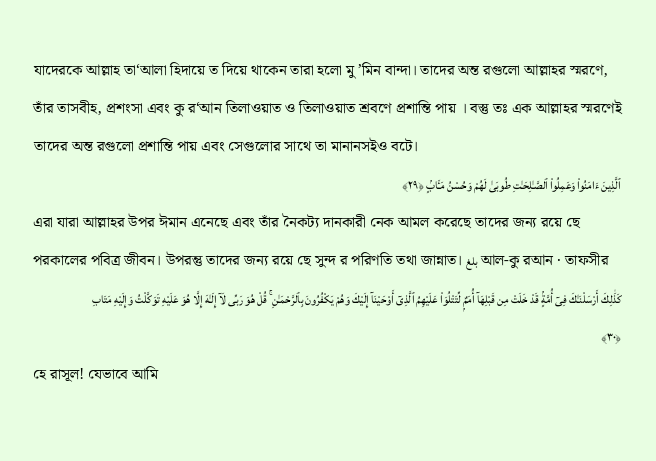যাদেরকে আল্লাহ তা‘আলা হিদায়ে ত দিয়ে থাকেন তারা হলো মু ’মিন বান্দা। তাদের অন্ত রগুলো আল্লাহর স্মরণে, তাঁর তাসবীহ, প্রশংসা এবং কু র‘আন তিলাওয়াত ও তিলাওয়াত শ্রবণে প্রশান্তি পায় । বস্তু তঃ এক আল্লাহর স্মরণেই তাদের অন্ত রগুলো প্রশান্তি পায় এবং সেগুলোর সাথে তা মানানসইও বটে।
ٱلَّذِينَ ءَامَنُوا۟ وَعَمِلُوا۟ ٱلصَّـٰلِحَـٰتِ طُوبَىٰ لَهُمْ وَحُسْنُ مَـَٔابٍۢ ﴿٢٩﴾
এরা যারা আল্লাহর উপর ঈমান এনেছে এবং তাঁর নৈকট্য দানকারী নেক আমল করেছে তাদের জন্য রয়ে ছে পরকালের পবিত্র জীবন। উপরন্তু তাদের জন্য রয়ে ছে সুন্দ র পরিণতি তথা জান্নাত। بلغ আল-কু রআন · তাফসীর
كَذَٰلِكَ أَرْسَلْنَـٰكَ فِىٓ أُمَّةٍۢ قَدْ خَلَتْ مِن قَبْلِهَآ أُمَمٌۭ لِّتَتْلُوَا۟ عَلَيْهِمُ ٱلَّذِىٓ أَوْحَيْنَآ إِلَيْكَ وَهُمْ يَكْفُرُونَ بِٱلرَّحْمَـٰنِ ۚ قُلْ هُوَ رَبِّى لَآ إِلَـٰهَ إِلَّا هُوَ عَلَيْهِ تَوَكَّلْتُ وَإِلَيْهِ مَتَابِ ﴿٣٠﴾
হে রাসূল! যেভাবে আমি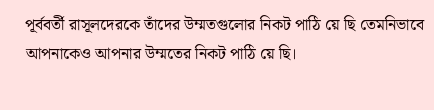পূর্ববর্তী রাসূলদেরকে তাঁদের উম্মতগুলোর নিকট পাঠি য়ে ছি তেমনিভাবে আপনাকেও আপনার উম্মতের নিকট পাঠি য়ে ছি।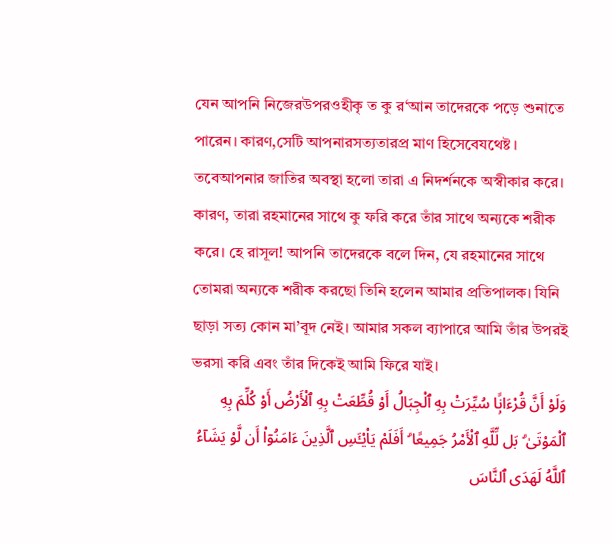যেন আপনি নিজেরউপরওহীকৃ ত কু র‘আন তাদেরকে পড়ে শুনাতে পারেন। কারণ,সেটি আপনারসত্যতারপ্র মাণ হিসেবেযথেষ্ট । তবেআপনার জাতির অবস্থা হলো তারা এ নিদর্শনকে অস্বীকার করে। কারণ, তারা রহমানের সাথে কু ফরি করে তাঁর সাথে অন্যকে শরীক করে। হে রাসূল! আপনি তাদেরকে বলে দিন, যে রহমানের সাথে তোমরা অন্যকে শরীক করছো তিনি হলেন আমার প্রতিপালক। যিনি ছাড়া সত্য কোন মা’বূদ নেই। আমার সকল ব্যাপারে আমি তাঁর উপরই ভরসা করি এবং তাঁর দিকেই আমি ফিরে যাই।
وَلَوْ أَنَّ قُرْءَانًۭا سُيِّرَتْ بِهِ ٱلْجِبَالُ أَوْ قُطِّعَتْ بِهِ ٱلْأَرْضُ أَوْ كُلِّمَ بِهِ ٱلْمَوْتَىٰ ۗ بَل لِّلَّهِ ٱلْأَمْرُ جَمِيعًا ۗ أَفَلَمْ يَا۟يْـَٔسِ ٱلَّذِينَ ءَامَنُوٓا۟ أَن لَّوْ يَشَآءُ ٱللَّهُ لَهَدَى ٱلنَّاسَ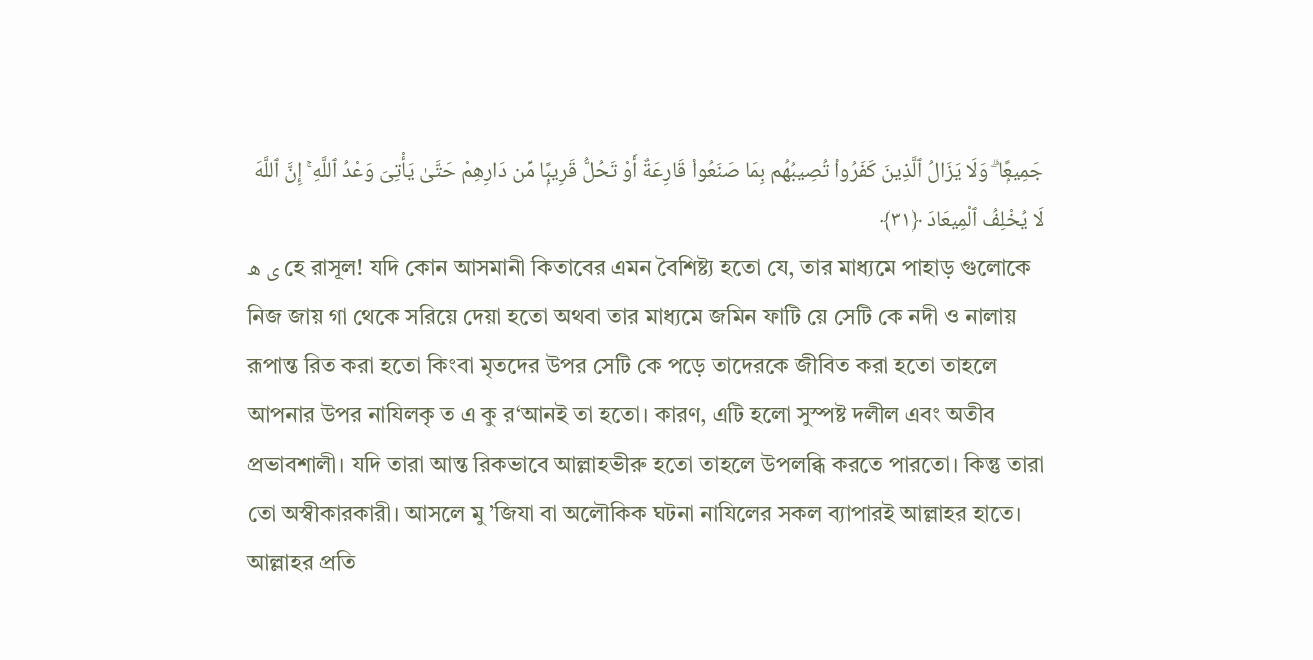جَمِيعًۭا ۗ وَلَا يَزَالُ ٱلَّذِينَ كَفَرُوا۟ تُصِيبُهُم بِمَا صَنَعُوا۟ قَارِعَةٌ أَوْ تَحُلُّ قَرِيبًۭا مِّن دَارِهِمْ حَتَّىٰ يَأْتِىَ وَعْدُ ٱللَّهِ ۚ إِنَّ ٱللَّهَ لَا يُخْلِفُ ٱلْمِيعَادَ ﴿٣١﴾
ى ه হে রাসূল! যদি কোন আসমানী কিতাবের এমন বৈশিষ্ট্য হতো যে, তার মাধ্যমে পাহাড় গুলোকে নিজ জায় গা থেকে সরিয়ে দেয়া হতো অথবা তার মাধ্যমে জমিন ফাটি য়ে সেটি কে নদী ও নালায় রূপান্ত রিত করা হতো কিংবা মৃতদের উপর সেটি কে পড়ে তাদেরকে জীবিত করা হতো তাহলে আপনার উপর নাযিলকৃ ত এ কু র‘আনই তা হতো। কারণ, এটি হলো সুস্পষ্ট দলীল এবং অতীব প্রভাবশালী। যদি তারা আন্ত রিকভাবে আল্লাহভীরু হতো তাহলে উপলব্ধি করতে পারতো। কিন্তু তারা তো অস্বীকারকারী। আসলে মু ’জিযা বা অলৌকিক ঘটনা নাযিলের সকল ব্যাপারই আল্লাহর হাতে। আল্লাহর প্রতি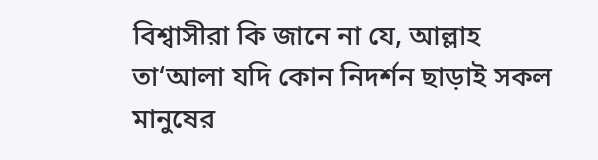বিশ্বাসীরা কি জানে না যে, আল্লাহ তা‘আলা যদি কোন নিদর্শন ছাড়াই সকল মানুষের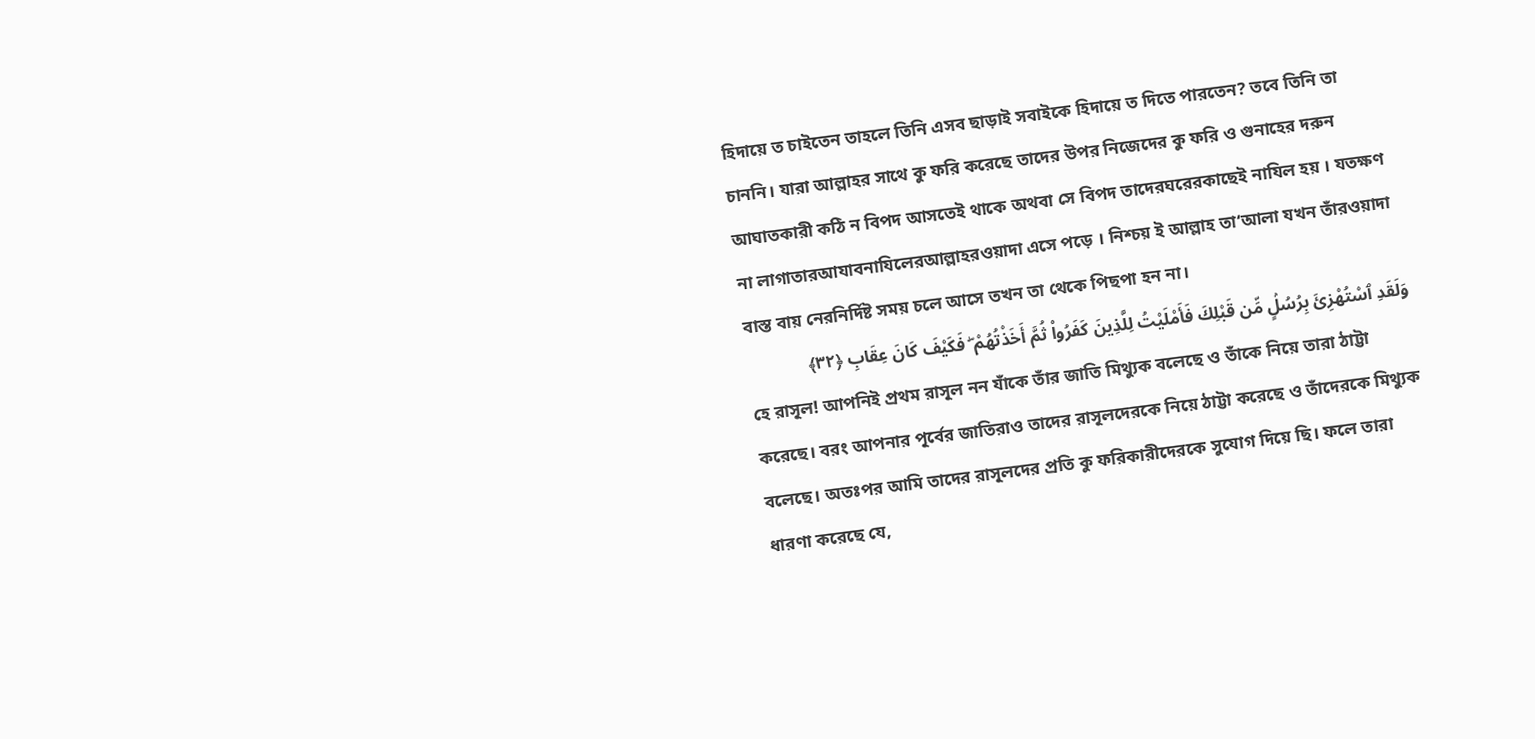হিদায়ে ত চাইতেন তাহলে তিনি এসব ছাড়াই সবাইকে হিদায়ে ত দিতে পারতেন? তবে তিনি তা চাননি। যারা আল্লাহর সাথে কু ফরি করেছে তাদের উপর নিজেদের কু ফরি ও গুনাহের দরুন আঘাতকারী কঠি ন বিপদ আসতেই থাকে অথবা সে বিপদ তাদেরঘরেরকাছেই নাযিল হয় । যতক্ষণ না লাগাতারআযাবনাযিলেরআল্লাহরওয়াদা এসে পড়ে । নিশ্চয় ই আল্লাহ তা‘আলা যখন তাঁরওয়াদা বাস্ত বায় নেরনির্দিষ্ট সময় চলে আসে তখন তা থেকে পিছপা হন না।
وَلَقَدِ ٱسْتُهْزِئَ بِرُسُلٍۢ مِّن قَبْلِكَ فَأَمْلَيْتُ لِلَّذِينَ كَفَرُوا۟ ثُمَّ أَخَذْتُهُمْ ۖ فَكَيْفَ كَانَ عِقَابِ ﴿٣٢﴾
হে রাসূল! আপনিই প্রথম রাসূল নন যাঁকে তাঁর জাতি মিথ্যুক বলেছে ও তাঁকে নিয়ে তারা ঠাট্টা করেছে। বরং আপনার পূর্বের জাতিরাও তাদের রাসূলদেরকে নিয়ে ঠাট্টা করেছে ও তাঁদেরকে মিথ্যুক বলেছে। অতঃপর আমি তাদের রাসূলদের প্রতি কু ফরিকারীদেরকে সুযোগ দিয়ে ছি। ফলে তারা ধারণা করেছে যে,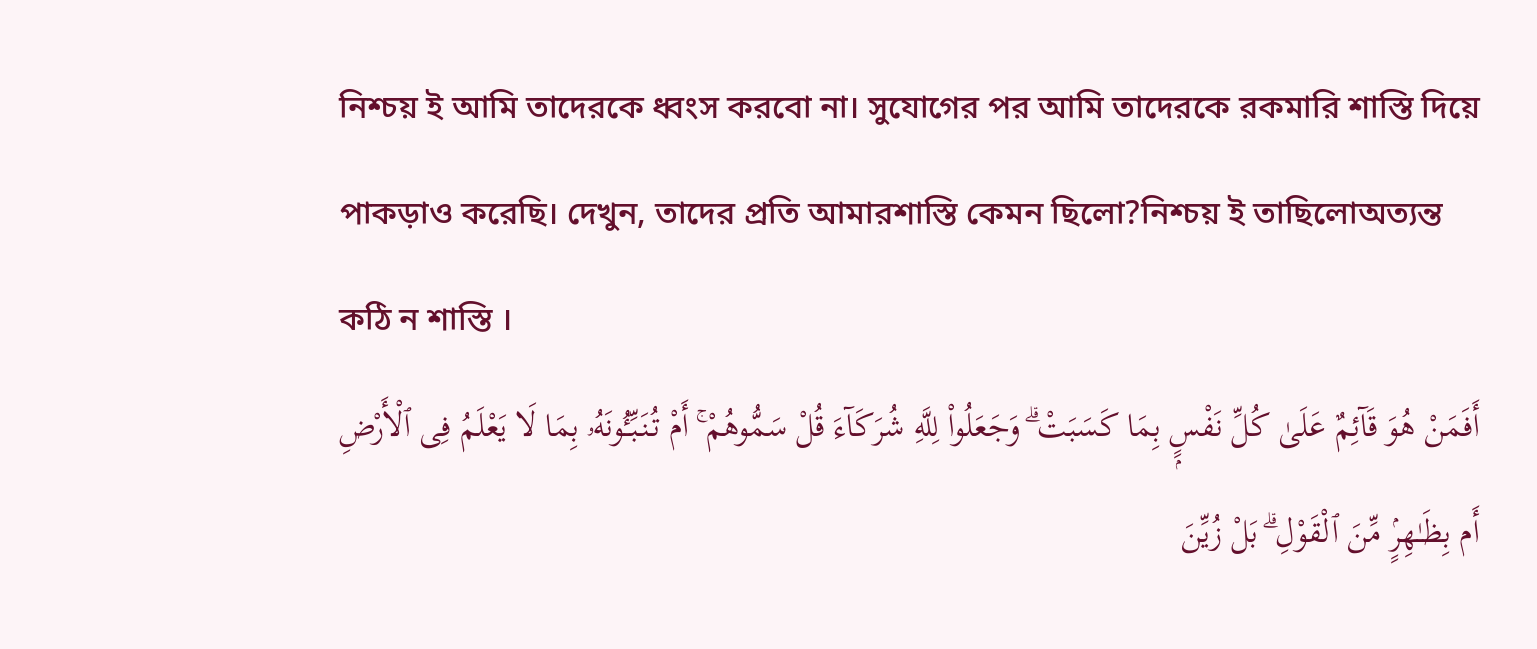নিশ্চয় ই আমি তাদেরকে ধ্বংস করবো না। সুযোগের পর আমি তাদেরকে রকমারি শাস্তি দিয়ে পাকড়াও করেছি। দেখুন, তাদের প্রতি আমারশাস্তি কেমন ছিলো?নিশ্চয় ই তাছিলোঅত্যন্ত কঠি ন শাস্তি ।
أَفَمَنْ هُوَ قَآئِمٌ عَلَىٰ كُلِّ نَفْسٍۭ بِمَا كَسَبَتْ ۗ وَجَعَلُوا۟ لِلَّهِ شُرَكَآءَ قُلْ سَمُّوهُمْ ۚ أَمْ تُنَبِّـُٔونَهُۥ بِمَا لَا يَعْلَمُ فِى ٱلْأَرْضِ أَم بِظَـٰهِرٍۢ مِّنَ ٱلْقَوْلِ ۗ بَلْ زُيِّنَ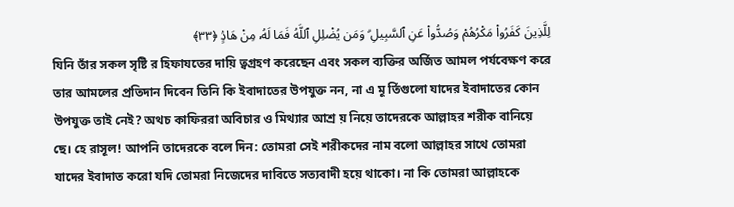لِلَّذِينَ كَفَرُوا۟ مَكْرُهُمْ وَصُدُّوا۟ عَنِ ٱلسَّبِيلِ ۗ وَمَن يُضْلِلِ ٱللَّهُ فَمَا لَهُۥ مِنْ هَادٍۢ ﴿٣٣﴾
যিনি তাঁর সকল সৃষ্টি র হিফাযতের দায়ি ত্বগ্রহণ করেছেন এবং সকল ব্যক্তির অর্জিত আমল পর্যবেক্ষণ করে তার আমলের প্রতিদান দিবেন তিনি কি ইবাদাতের উপযুক্ত নন, না এ মূ র্তিগুলো যাদের ইবাদাতের কোন উপযুক্ত তাই নেই? অথচ কাফিররা অবিচার ও মিথ্যার আশ্র য় নিয়ে তাদেরকে আল্লাহর শরীক বানিয়ে ছে। হে রাসূল! আপনি তাদেরকে বলে দিন: তোমরা সেই শরীকদের নাম বলো আল্লাহর সাথে তোমরা যাদের ইবাদাত করো যদি তোমরা নিজেদের দাবিতে সত্যবাদী হয়ে থাকো। না কি তোমরা আল্লাহকে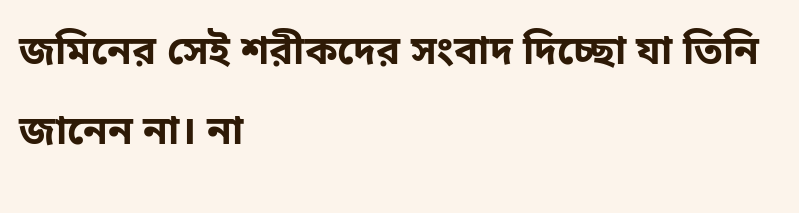জমিনের সেই শরীকদের সংবাদ দিচ্ছো যা তিনি জানেন না। না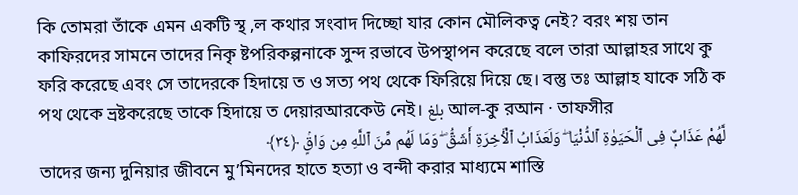কি তোমরা তাঁকে এমন একটি স্থ ‚ল কথার সংবাদ দিচ্ছো যার কোন মৌলিকত্ব নেই? বরং শয় তান কাফিরদের সামনে তাদের নিকৃ ষ্টপরিকল্পনাকে সুন্দ রভাবে উপস্থাপন করেছে বলে তারা আল্লাহর সাথে কু ফরি করেছে এবং সে তাদেরকে হিদায়ে ত ও সত্য পথ থেকে ফিরিয়ে দিয়ে ছে। বস্তু তঃ আল্লাহ যাকে সঠি ক পথ থেকে ভ্রষ্টকরেছে তাকে হিদায়ে ত দেয়ারআরকেউ নেই। بلغ আল-কু রআন · তাফসীর
لَّهُمْ عَذَابٌۭ فِى ٱلْحَيَوٰةِ ٱلدُّنْيَا ۖ وَلَعَذَابُ ٱلْـَٔاخِرَةِ أَشَقُّ ۖ وَمَا لَهُم مِّنَ ٱللَّهِ مِن وَاقٍۢ ﴿٣٤﴾
তাদের জন্য দুনিয়ার জীবনে মু’মিনদের হাতে হত্যা ও বন্দী করার মাধ্যমে শাস্তি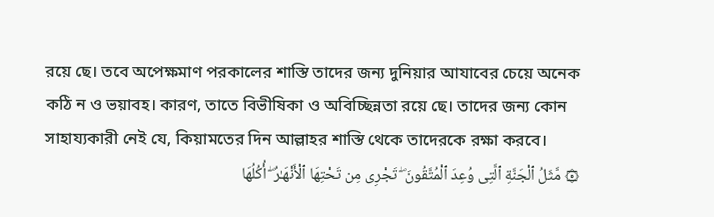রয়ে ছে। তবে অপেক্ষমাণ পরকালের শাস্তি তাদের জন্য দুনিয়ার আযাবের চেয়ে অনেক কঠি ন ও ভয়াবহ। কারণ, তাতে বিভীষিকা ও অবিচ্ছিন্নতা রয়ে ছে। তাদের জন্য কোন সাহায্যকারী নেই যে, কিয়ামতের দিন আল্লাহর শাস্তি থেকে তাদেরকে রক্ষা করবে।
۞ مَّثَلُ ٱلْجَنَّةِ ٱلَّتِى وُعِدَ ٱلْمُتَّقُونَ ۖ تَجْرِى مِن تَحْتِهَا ٱلْأَنْهَـٰرُ ۖ أُكُلُهَا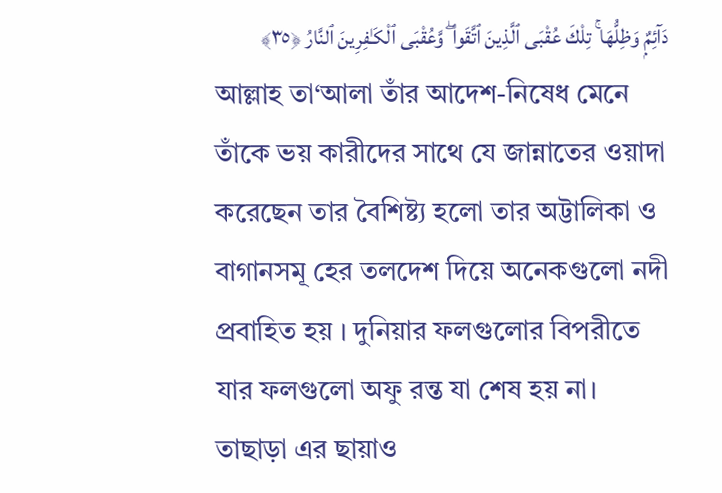دَآئِمٌۭ وَظِلُّهَا ۚ تِلْكَ عُقْبَى ٱلَّذِينَ ٱتَّقَوا۟ ۖ وَّعُقْبَى ٱلْكَـٰفِرِينَ ٱلنَّارُ ﴿٣٥﴾
আল্লাহ তা‘আলা তাঁর আদেশ-নিষেধ মেনে তাঁকে ভয় কারীদের সাথে যে জান্নাতের ওয়াদা করেছেন তার বৈশিষ্ট্য হলো তার অট্টালিকা ও বাগানসমূ হের তলদেশ দিয়ে অনেকগুলো নদী প্রবাহিত হয় । দুনিয়ার ফলগুলোর বিপরীতে যার ফলগুলো অফু রন্ত যা শেষ হয় না। তাছাড়া এর ছায়াও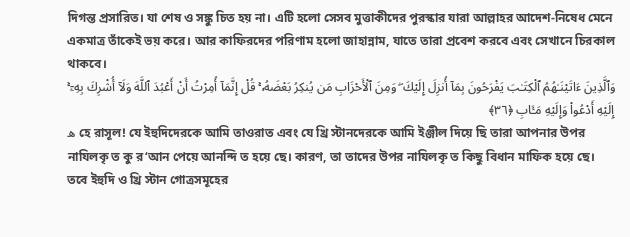দিগন্ত প্রসারিত। যা শেষ ও সঙ্কু চিত হয় না। এটি হলো সেসব মুত্তাকীদের পুরস্কার যারা আল্লাহর আদেশ-নিষেধ মেনে একমাত্র তাঁকেই ভয় করে। আর কাফিরদের পরিণাম হলো জাহান্নাম, যাতে তারা প্রবেশ করবে এবং সেখানে চিরকাল থাকবে।
وَٱلَّذِينَ ءَاتَيْنَـٰهُمُ ٱلْكِتَـٰبَ يَفْرَحُونَ بِمَآ أُنزِلَ إِلَيْكَ ۖ وَمِنَ ٱلْأَحْزَابِ مَن يُنكِرُ بَعْضَهُۥ ۚ قُلْ إِنَّمَآ أُمِرْتُ أَنْ أَعْبُدَ ٱللَّهَ وَلَآ أُشْرِكَ بِهِۦٓ ۚ إِلَيْهِ أَدْعُوا۟ وَإِلَيْهِ مَـَٔابِ ﴿٣٦﴾
ه হে রাসূল! যে ইহুদিদেরকে আমি তাওরাত এবং যে খ্রি স্টানদেরকে আমি ইঞ্জীল দিয়ে ছি তারা আপনার উপর নাযিলকৃ ত কু র‘আন পেয়ে আনন্দি ত হয়ে ছে। কারণ, তা তাদের উপর নাযিলকৃ ত কিছু বিধান মাফিক হয়ে ছে। তবে ইহুদি ও খ্রি স্টান গোত্রসমূহের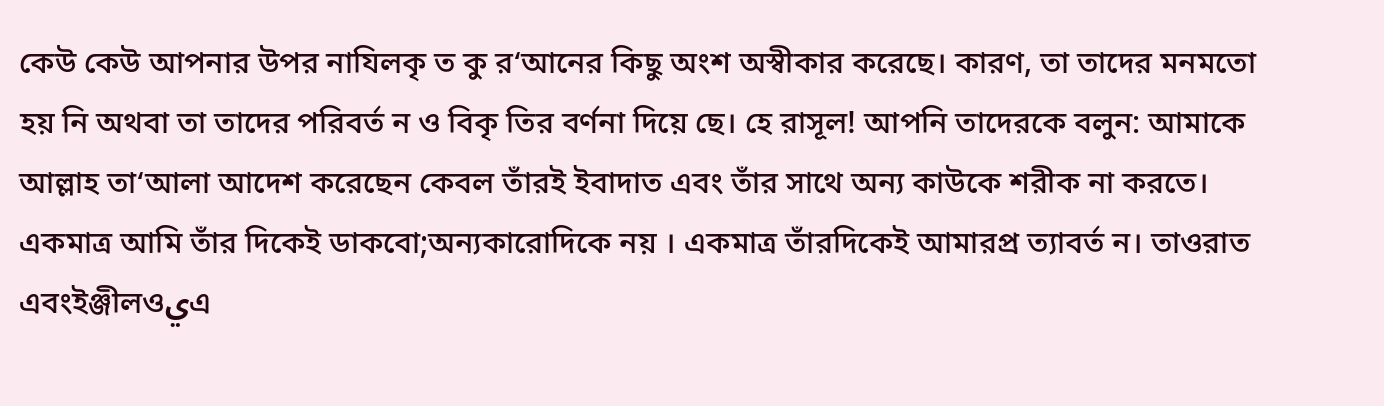কেউ কেউ আপনার উপর নাযিলকৃ ত কু র‘আনের কিছু অংশ অস্বীকার করেছে। কারণ, তা তাদের মনমতো হয় নি অথবা তা তাদের পরিবর্ত ন ও বিকৃ তির বর্ণনা দিয়ে ছে। হে রাসূল! আপনি তাদেরকে বলুন: আমাকে আল্লাহ তা‘আলা আদেশ করেছেন কেবল তাঁরই ইবাদাত এবং তাঁর সাথে অন্য কাউকে শরীক না করতে। একমাত্র আমি তাঁর দিকেই ডাকবো;অন্যকারোদিকে নয় । একমাত্র তাঁরদিকেই আমারপ্র ত্যাবর্ত ন। তাওরাত এবংইঞ্জীলওيএ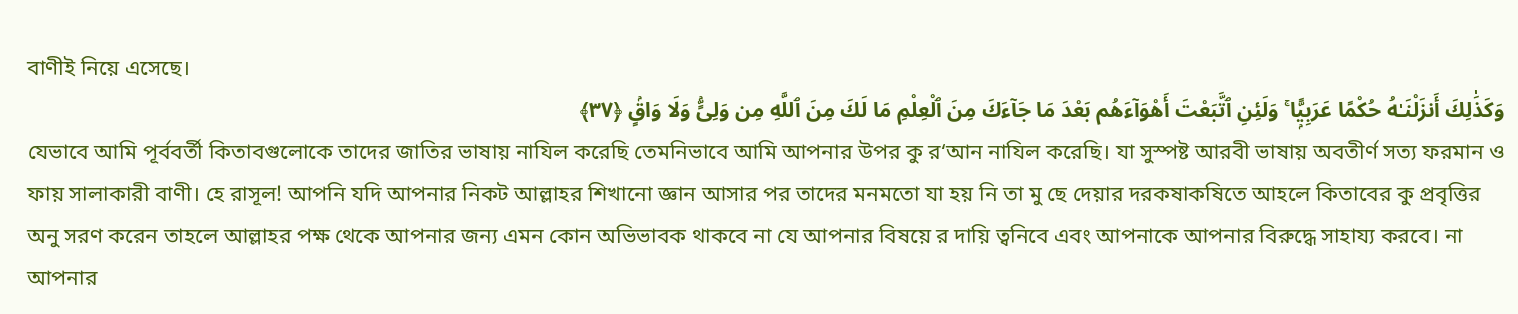বাণীই নিয়ে এসেছে।
وَكَذَٰلِكَ أَنزَلْنَـٰهُ حُكْمًا عَرَبِيًّۭا ۚ وَلَئِنِ ٱتَّبَعْتَ أَهْوَآءَهُم بَعْدَ مَا جَآءَكَ مِنَ ٱلْعِلْمِ مَا لَكَ مِنَ ٱللَّهِ مِن وَلِىٍّۢ وَلَا وَاقٍۢ ﴿٣٧﴾
যেভাবে আমি পূর্ববর্তী কিতাবগুলোকে তাদের জাতির ভাষায় নাযিল করেছি তেমনিভাবে আমি আপনার উপর কু র‘আন নাযিল করেছি। যা সুস্পষ্ট আরবী ভাষায় অবতীর্ণ সত্য ফরমান ও ফায় সালাকারী বাণী। হে রাসূল! আপনি যদি আপনার নিকট আল্লাহর শিখানো জ্ঞান আসার পর তাদের মনমতো যা হয় নি তা মু ছে দেয়ার দরকষাকষিতে আহলে কিতাবের কু প্রবৃত্তির অনু সরণ করেন তাহলে আল্লাহর পক্ষ থেকে আপনার জন্য এমন কোন অভিভাবক থাকবে না যে আপনার বিষয়ে র দায়ি ত্বনিবে এবং আপনাকে আপনার বিরুদ্ধে সাহায্য করবে। না আপনার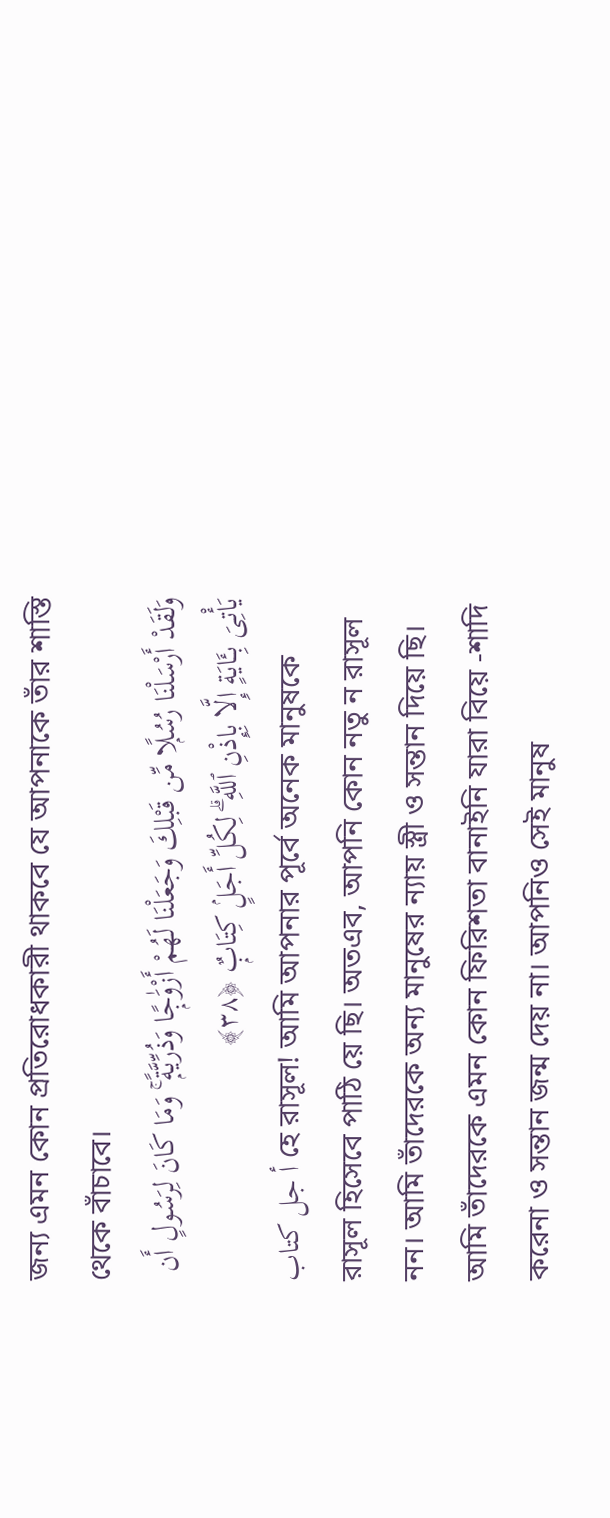জন্য এমন কোন প্রতিরোধকারী থাকবে যে আপনাকে তাঁর শাস্তি থেকে বাঁচাবে।
وَلَقَدْ أَرْسَلْنَا رُسُلًۭا مِّن قَبْلِكَ وَجَعَلْنَا لَهُمْ أَزْوَٰجًۭا وَذُرِّيَّةًۭ ۚ وَمَا كَانَ لِرَسُولٍ أَن يَأْتِىَ بِـَٔايَةٍ إِلَّا بِإِذْنِ ٱللَّهِ ۗ لِكُلِّ أَجَلٍۢ كِتَابٌۭ ﴿٣٨﴾
أ جل كتاب হে রাসূল! আমি আপনার পূর্বে অনেক মানুষকে রাসূল হিসেবে পাঠি য়ে ছি। অতএব, আপনি কোন নতু ন রাসূল নন। আমি তাঁদেরকে অন্য মানুষের ন্যায় স্ত্রী ও সন্তান দিয়ে ছি। আমি তাঁদেরকে এমন কোন ফিরিশতা বানাইনি যারা বিয়ে -শাদি করেনা ও সন্তান জন্ম দেয় না। আপনিও সেই মানুষ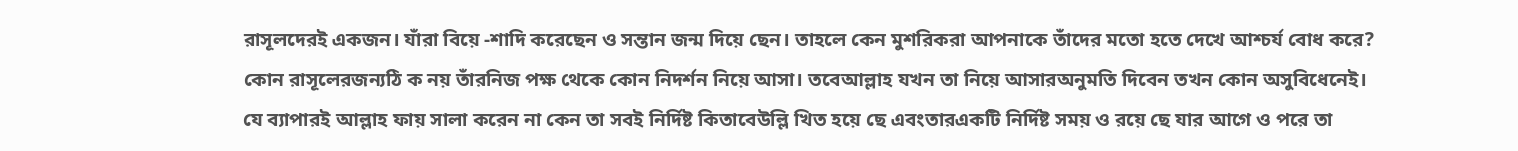রাসূলদেরই একজন। যাঁরা বিয়ে -শাদি করেছেন ও সন্তান জন্ম দিয়ে ছেন। তাহলে কেন মুশরিকরা আপনাকে তাঁদের মতো হতে দেখে আশ্চর্য বোধ করে? কোন রাসূলেরজন্যঠি ক নয় তাঁরনিজ পক্ষ থেকে কোন নিদর্শন নিয়ে আসা। তবেআল্লাহ যখন তা নিয়ে আসারঅনুমতি দিবেন তখন কোন অসুবিধেনেই। যে ব্যাপারই আল্লাহ ফায় সালা করেন না কেন তা সবই নির্দিষ্ট কিতাবেউল্লি খিত হয়ে ছে এবংতারএকটি নির্দিষ্ট সময় ও রয়ে ছে যার আগে ও পরে তা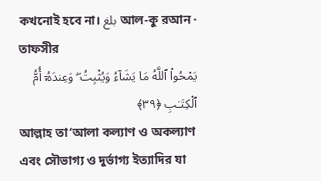কখনোই হবে না। بلغ আল-কু রআন · তাফসীর
يَمْحُوا۟ ٱللَّهُ مَا يَشَآءُ وَيُثْبِتُ ۖ وَعِندَهُۥٓ أُمُّ ٱلْكِتَـٰبِ ﴿٣٩﴾
আল্লাহ তা‘আলা কল্যাণ ও অকল্যাণ এবং সৌভাগ্য ও দুর্ভাগ্য ইত্যাদির যা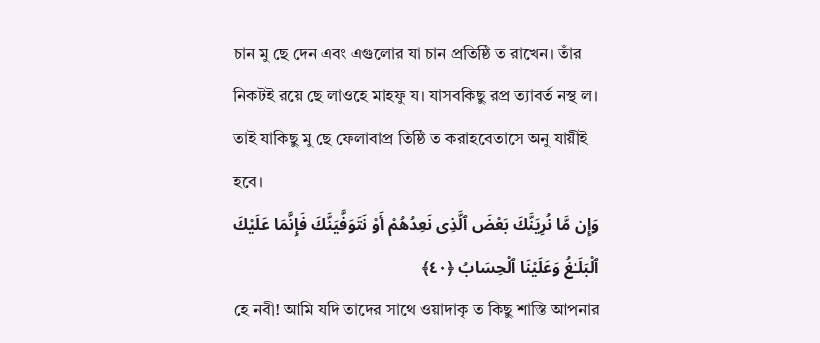চান মু ছে দেন এবং এগুলোর যা চান প্রতিষ্ঠি ত রাখেন। তাঁর নিকটই রয়ে ছে লাওহে মাহফু য। যাসবকিছু রপ্র ত্যাবর্ত নস্থ ল। তাই যাকিছু মু ছে ফেলাবাপ্র তিষ্ঠি ত করাহবেতাসে অনু যায়ীই হবে।
وَإِن مَّا نُرِيَنَّكَ بَعْضَ ٱلَّذِى نَعِدُهُمْ أَوْ نَتَوَفَّيَنَّكَ فَإِنَّمَا عَلَيْكَ ٱلْبَلَـٰغُ وَعَلَيْنَا ٱلْحِسَابُ ﴿٤٠﴾
হে নবী! আমি যদি তাদের সাথে ওয়াদাকৃ ত কিছু শাস্তি আপনার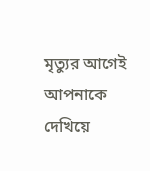মৃত্যুর আগেই আপনাকে দেখিয়ে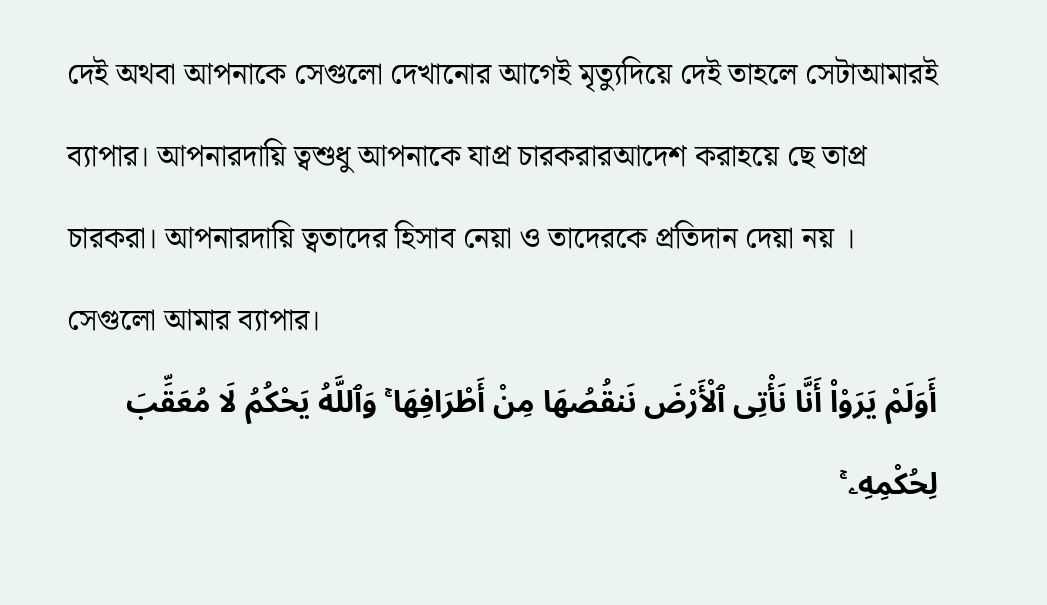দেই অথবা আপনাকে সেগুলো দেখানোর আগেই মৃত্যুদিয়ে দেই তাহলে সেটাআমারই ব্যাপার। আপনারদায়ি ত্বশুধু আপনাকে যাপ্র চারকরারআদেশ করাহয়ে ছে তাপ্র চারকরা। আপনারদায়ি ত্বতাদের হিসাব নেয়া ও তাদেরকে প্রতিদান দেয়া নয় । সেগুলো আমার ব্যাপার।
أَوَلَمْ يَرَوْا۟ أَنَّا نَأْتِى ٱلْأَرْضَ نَنقُصُهَا مِنْ أَطْرَافِهَا ۚ وَٱللَّهُ يَحْكُمُ لَا مُعَقِّبَ لِحُكْمِهِۦ ۚ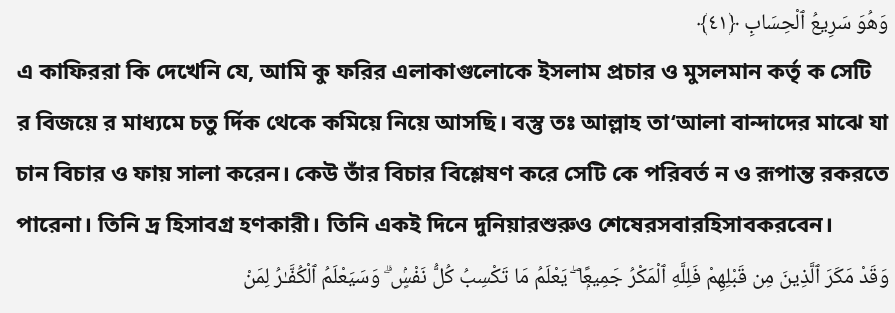وَهُوَ سَرِيعُ ٱلْحِسَابِ ﴿٤١﴾
এ কাফিররা কি দেখেনি যে, আমি কু ফরির এলাকাগুলোকে ইসলাম প্রচার ও মুসলমান কর্তৃ ক সেটি র বিজয়ে র মাধ্যমে চতু র্দিক থেকে কমিয়ে নিয়ে আসছি। বস্তু তঃ আল্লাহ তা‘আলা বান্দাদের মাঝে যা চান বিচার ও ফায় সালা করেন। কেউ তাঁর বিচার বিশ্লেষণ করে সেটি কে পরিবর্ত ন ও রূপান্ত রকরতে পারেনা। তিনি দ্র হিসাবগ্র হণকারী। তিনি একই দিনে দুনিয়ারশুরুও শেষেরসবারহিসাবকরবেন।
وَقَدْ مَكَرَ ٱلَّذِينَ مِن قَبْلِهِمْ فَلِلَّهِ ٱلْمَكْرُ جَمِيعًۭا ۖ يَعْلَمُ مَا تَكْسِبُ كُلُّ نَفْسٍۢ ۗ وَسَيَعْلَمُ ٱلْكُفَّـٰرُ لِمَنْ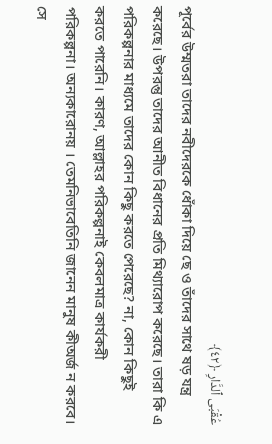عُقْبَى ٱلدَّارِ ﴿٤٢﴾
পূর্বের উম্মতরা তাদের নবীদেরকে ধোঁকা দিয়ে ছে ও তাঁদের সাথে ষড় যন্ত্র করেছে। উপরন্তু তাদের আনীত বিধানের প্রতি মিথ্যারোপ করেছে। তারা কি এ পরিকল্পনার মাধ্যমে তাদের কোন কিছু করতে পেরেছে? না, কোন কিছুই করতে পারেনি। কারণ, আল্লাহর পরিকল্পনাই কেবলমাত্র কার্যকরী পরিকল্পনা। অন্যকারোনয় । তেমনিভাবেতিনি জানেন মানুষ কীঅর্জ ন করবে। সে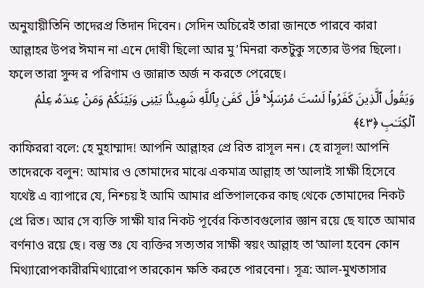অনুযায়ীতিনি তাদেরপ্র তিদান দিবেন। সেদিন অচিরেই তারা জানতে পারবে কারা আল্লাহর উপর ঈমান না এনে দোষী ছিলো আর মু’মিনরা কতটুকু সত্যের উপর ছিলো। ফলে তারা সুন্দ র পরিণাম ও জান্নাত অর্জ ন করতে পেরেছে।
وَيَقُولُ ٱلَّذِينَ كَفَرُوا۟ لَسْتَ مُرْسَلًۭا ۚ قُلْ كَفَىٰ بِٱللَّهِ شَهِيدًۢا بَيْنِى وَبَيْنَكُمْ وَمَنْ عِندَهُۥ عِلْمُ ٱلْكِتَـٰبِ ﴿٤٣﴾
কাফিররা বলে: হে মুহাম্মাদ! আপনি আল্লাহর প্রে রিত রাসূল নন। হে রাসূল! আপনি তাদেরকে বলুন: আমার ও তোমাদের মাঝে একমাত্র আল্লাহ তা‘আলাই সাক্ষী হিসেবে যথেষ্ট এ ব্যাপারে যে, নিশ্চয় ই আমি আমার প্রতিপালকের কাছ থেকে তোমাদের নিকট প্রে রিত। আর সে ব্যক্তি সাক্ষী যার নিকট পূর্বের কিতাবগুলোর জ্ঞান রয়ে ছে যাতে আমার বর্ণনাও রয়ে ছে। বস্তু তঃ যে ব্যক্তির সত্যতার সাক্ষী স্বয়ং আল্লাহ তা‘আলা হবেন কোন মিথ্যারোপকারীরমিথ্যারোপ তারকোন ক্ষতি করতে পারবেনা। সূত্র: আল-মুখতাসার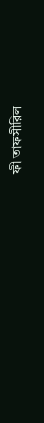ফী তাফসীরিল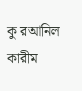কু রআনিল কারীম